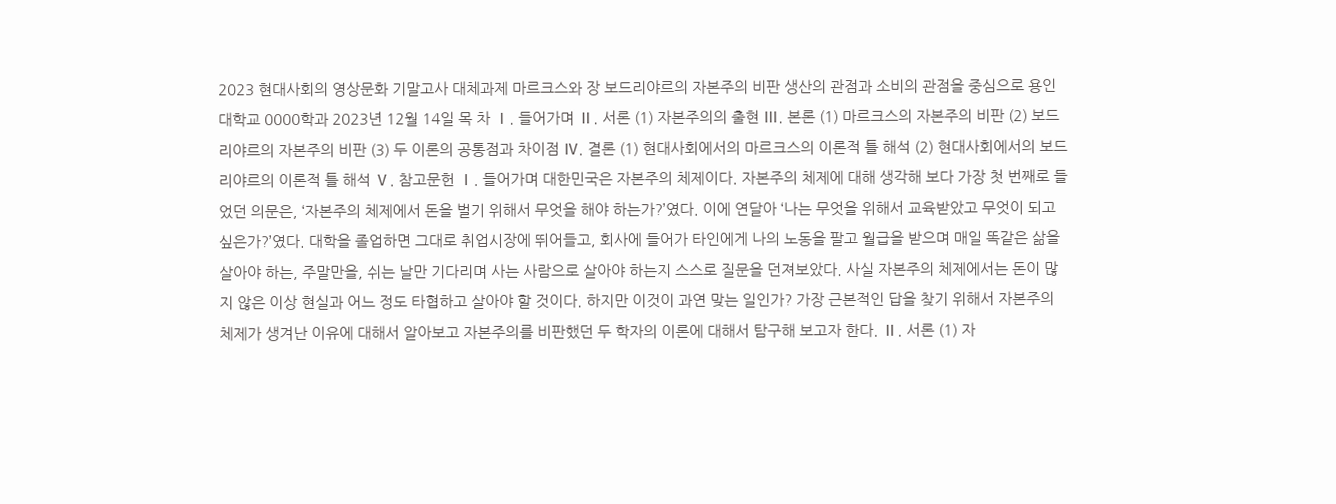2023 현대사회의 영상문화 기말고사 대체과제 마르크스와 장 보드리야르의 자본주의 비판 생산의 관점과 소비의 관점을 중심으로 용인대학교 0000학과 2023년 12월 14일 목 차 Ⅰ. 들어가며 Ⅱ. 서론 (1) 자본주의의 출현 Ⅲ. 본론 (1) 마르크스의 자본주의 비판 (2) 보드리야르의 자본주의 비판 (3) 두 이론의 공통점과 차이점 Ⅳ. 결론 (1) 현대사회에서의 마르크스의 이론적 틀 해석 (2) 현대사회에서의 보드리야르의 이론적 틀 해석 Ⅴ. 참고문헌 Ⅰ. 들어가며 대한민국은 자본주의 체제이다. 자본주의 체제에 대해 생각해 보다 가장 첫 번째로 들었던 의문은, ‘자본주의 체제에서 돈을 벌기 위해서 무엇을 해야 하는가?’였다. 이에 연달아 ‘나는 무엇을 위해서 교육받았고 무엇이 되고 싶은가?’였다. 대학을 졸업하면 그대로 취업시장에 뛰어들고, 회사에 들어가 타인에게 나의 노동을 팔고 월급을 받으며 매일 똑같은 삶을 살아야 하는, 주말만을, 쉬는 날만 기다리며 사는 사람으로 살아야 하는지 스스로 질문을 던져보았다. 사실 자본주의 체제에서는 돈이 많지 않은 이상 현실과 어느 정도 타협하고 살아야 할 것이다. 하지만 이것이 과연 맞는 일인가? 가장 근본적인 답을 찾기 위해서 자본주의 체제가 생겨난 이유에 대해서 알아보고 자본주의를 비판했던 두 학자의 이론에 대해서 탐구해 보고자 한다. Ⅱ. 서론 (1) 자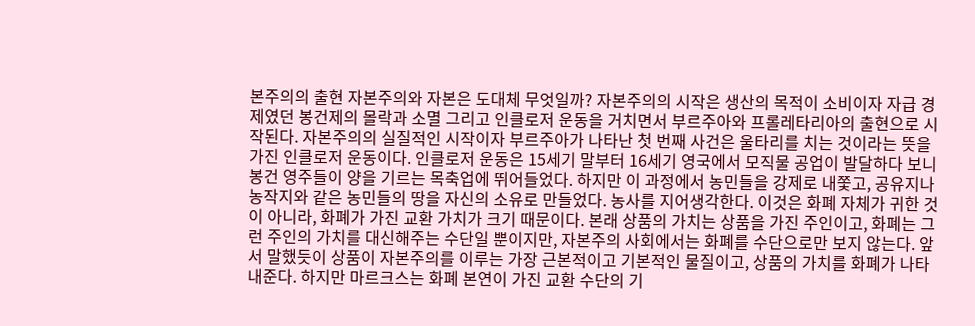본주의의 출현 자본주의와 자본은 도대체 무엇일까? 자본주의의 시작은 생산의 목적이 소비이자 자급 경제였던 봉건제의 몰락과 소멸 그리고 인클로저 운동을 거치면서 부르주아와 프롤레타리아의 출현으로 시작된다. 자본주의의 실질적인 시작이자 부르주아가 나타난 첫 번째 사건은 울타리를 치는 것이라는 뜻을 가진 인클로저 운동이다. 인클로저 운동은 15세기 말부터 16세기 영국에서 모직물 공업이 발달하다 보니 봉건 영주들이 양을 기르는 목축업에 뛰어들었다. 하지만 이 과정에서 농민들을 강제로 내쫓고, 공유지나 농작지와 같은 농민들의 땅을 자신의 소유로 만들었다. 농사를 지어생각한다. 이것은 화폐 자체가 귀한 것이 아니라, 화폐가 가진 교환 가치가 크기 때문이다. 본래 상품의 가치는 상품을 가진 주인이고, 화폐는 그런 주인의 가치를 대신해주는 수단일 뿐이지만, 자본주의 사회에서는 화폐를 수단으로만 보지 않는다. 앞서 말했듯이 상품이 자본주의를 이루는 가장 근본적이고 기본적인 물질이고, 상품의 가치를 화폐가 나타내준다. 하지만 마르크스는 화폐 본연이 가진 교환 수단의 기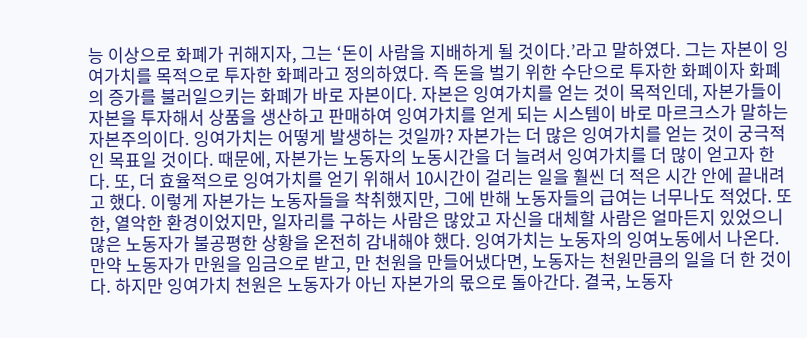능 이상으로 화폐가 귀해지자, 그는 ‘돈이 사람을 지배하게 될 것이다.’라고 말하였다. 그는 자본이 잉여가치를 목적으로 투자한 화폐라고 정의하였다. 즉 돈을 벌기 위한 수단으로 투자한 화폐이자 화폐의 증가를 불러일으키는 화폐가 바로 자본이다. 자본은 잉여가치를 얻는 것이 목적인데, 자본가들이 자본을 투자해서 상품을 생산하고 판매하여 잉여가치를 얻게 되는 시스템이 바로 마르크스가 말하는 자본주의이다. 잉여가치는 어떻게 발생하는 것일까? 자본가는 더 많은 잉여가치를 얻는 것이 궁극적인 목표일 것이다. 때문에, 자본가는 노동자의 노동시간을 더 늘려서 잉여가치를 더 많이 얻고자 한다. 또, 더 효율적으로 잉여가치를 얻기 위해서 10시간이 걸리는 일을 훨씬 더 적은 시간 안에 끝내려고 했다. 이렇게 자본가는 노동자들을 착취했지만, 그에 반해 노동자들의 급여는 너무나도 적었다. 또한, 열악한 환경이었지만, 일자리를 구하는 사람은 많았고 자신을 대체할 사람은 얼마든지 있었으니 많은 노동자가 불공평한 상황을 온전히 감내해야 했다. 잉여가치는 노동자의 잉여노동에서 나온다. 만약 노동자가 만원을 임금으로 받고, 만 천원을 만들어냈다면, 노동자는 천원만큼의 일을 더 한 것이다. 하지만 잉여가치 천원은 노동자가 아닌 자본가의 몫으로 돌아간다. 결국, 노동자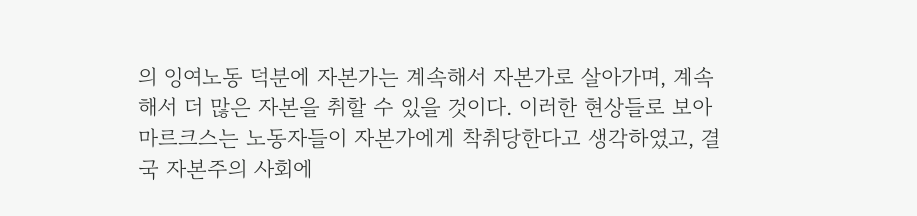의 잉여노동 덕분에 자본가는 계속해서 자본가로 살아가며, 계속해서 더 많은 자본을 취할 수 있을 것이다. 이러한 현상들로 보아 마르크스는 노동자들이 자본가에게 착취당한다고 생각하였고, 결국 자본주의 사회에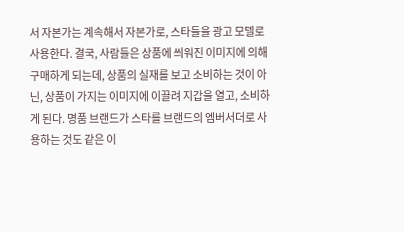서 자본가는 계속해서 자본가로, 스타들을 광고 모델로 사용한다. 결국, 사람들은 상품에 씌워진 이미지에 의해 구매하게 되는데, 상품의 실재를 보고 소비하는 것이 아닌, 상품이 가지는 이미지에 이끌려 지갑을 열고, 소비하게 된다. 명품 브랜드가 스타를 브랜드의 엠버서더로 사용하는 것도 같은 이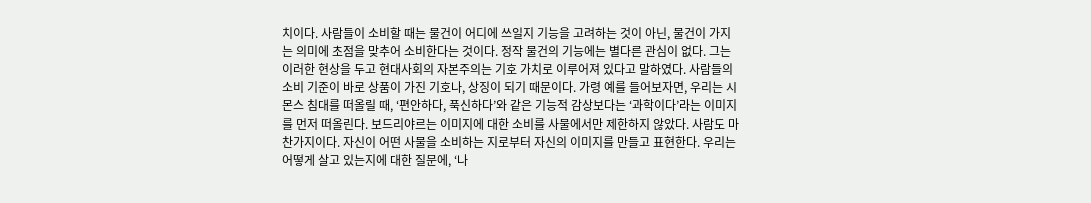치이다. 사람들이 소비할 때는 물건이 어디에 쓰일지 기능을 고려하는 것이 아닌, 물건이 가지는 의미에 초점을 맞추어 소비한다는 것이다. 정작 물건의 기능에는 별다른 관심이 없다. 그는 이러한 현상을 두고 현대사회의 자본주의는 기호 가치로 이루어져 있다고 말하였다. 사람들의 소비 기준이 바로 상품이 가진 기호나, 상징이 되기 때문이다. 가령 예를 들어보자면, 우리는 시몬스 침대를 떠올릴 때, ‘편안하다, 푹신하다’와 같은 기능적 감상보다는 ‘과학이다’라는 이미지를 먼저 떠올린다. 보드리야르는 이미지에 대한 소비를 사물에서만 제한하지 않았다. 사람도 마찬가지이다. 자신이 어떤 사물을 소비하는 지로부터 자신의 이미지를 만들고 표현한다. 우리는 어떻게 살고 있는지에 대한 질문에, ‘나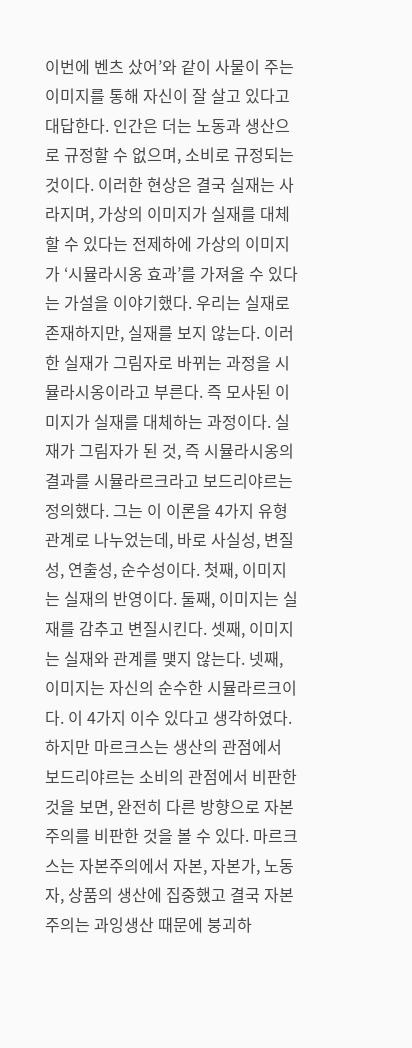이번에 벤츠 샀어’와 같이 사물이 주는 이미지를 통해 자신이 잘 살고 있다고 대답한다. 인간은 더는 노동과 생산으로 규정할 수 없으며, 소비로 규정되는 것이다. 이러한 현상은 결국 실재는 사라지며, 가상의 이미지가 실재를 대체할 수 있다는 전제하에 가상의 이미지가 ‘시뮬라시옹 효과’를 가져올 수 있다는 가설을 이야기했다. 우리는 실재로 존재하지만, 실재를 보지 않는다. 이러한 실재가 그림자로 바뀌는 과정을 시뮬라시옹이라고 부른다. 즉 모사된 이미지가 실재를 대체하는 과정이다. 실재가 그림자가 된 것, 즉 시뮬라시옹의 결과를 시뮬라르크라고 보드리야르는 정의했다. 그는 이 이론을 4가지 유형 관계로 나누었는데, 바로 사실성, 변질성, 연출성, 순수성이다. 첫째, 이미지는 실재의 반영이다. 둘째, 이미지는 실재를 감추고 변질시킨다. 셋째, 이미지는 실재와 관계를 맺지 않는다. 넷째, 이미지는 자신의 순수한 시뮬라르크이다. 이 4가지 이수 있다고 생각하였다. 하지만 마르크스는 생산의 관점에서 보드리야르는 소비의 관점에서 비판한 것을 보면, 완전히 다른 방향으로 자본주의를 비판한 것을 볼 수 있다. 마르크스는 자본주의에서 자본, 자본가, 노동자, 상품의 생산에 집중했고 결국 자본주의는 과잉생산 때문에 붕괴하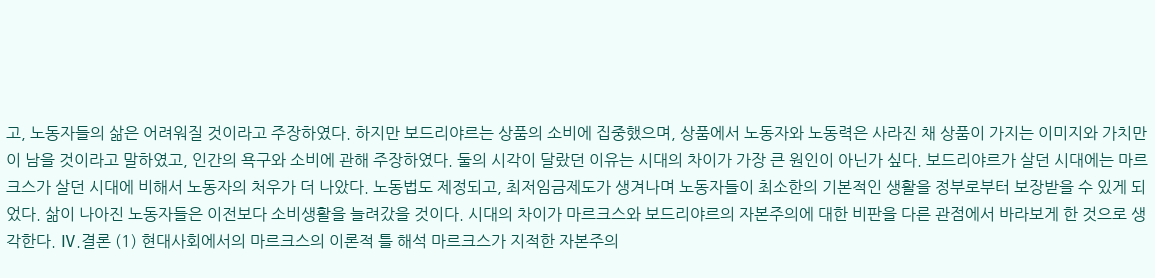고, 노동자들의 삶은 어려워질 것이라고 주장하였다. 하지만 보드리야르는 상품의 소비에 집중했으며, 상품에서 노동자와 노동력은 사라진 채 상품이 가지는 이미지와 가치만이 남을 것이라고 말하였고, 인간의 욕구와 소비에 관해 주장하였다. 둘의 시각이 달랐던 이유는 시대의 차이가 가장 큰 원인이 아닌가 싶다. 보드리야르가 살던 시대에는 마르크스가 살던 시대에 비해서 노동자의 처우가 더 나았다. 노동법도 제정되고, 최저임금제도가 생겨나며 노동자들이 최소한의 기본적인 생활을 정부로부터 보장받을 수 있게 되었다. 삶이 나아진 노동자들은 이전보다 소비생활을 늘려갔을 것이다. 시대의 차이가 마르크스와 보드리야르의 자본주의에 대한 비판을 다른 관점에서 바라보게 한 것으로 생각한다. Ⅳ.결론 (1) 현대사회에서의 마르크스의 이론적 틀 해석 마르크스가 지적한 자본주의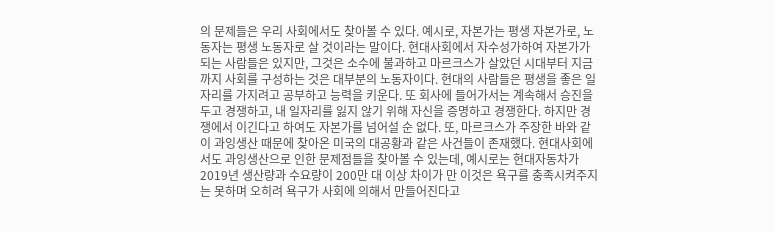의 문제들은 우리 사회에서도 찾아볼 수 있다. 예시로, 자본가는 평생 자본가로, 노동자는 평생 노동자로 살 것이라는 말이다. 현대사회에서 자수성가하여 자본가가 되는 사람들은 있지만, 그것은 소수에 불과하고 마르크스가 살았던 시대부터 지금까지 사회를 구성하는 것은 대부분의 노동자이다. 현대의 사람들은 평생을 좋은 일자리를 가지려고 공부하고 능력을 키운다. 또 회사에 들어가서는 계속해서 승진을 두고 경쟁하고, 내 일자리를 잃지 않기 위해 자신을 증명하고 경쟁한다. 하지만 경쟁에서 이긴다고 하여도 자본가를 넘어설 순 없다. 또, 마르크스가 주장한 바와 같이 과잉생산 때문에 찾아온 미국의 대공황과 같은 사건들이 존재했다. 현대사회에서도 과잉생산으로 인한 문제점들을 찾아볼 수 있는데, 예시로는 현대자동차가 2019년 생산량과 수요량이 200만 대 이상 차이가 만 이것은 욕구를 충족시켜주지는 못하며 오히려 욕구가 사회에 의해서 만들어진다고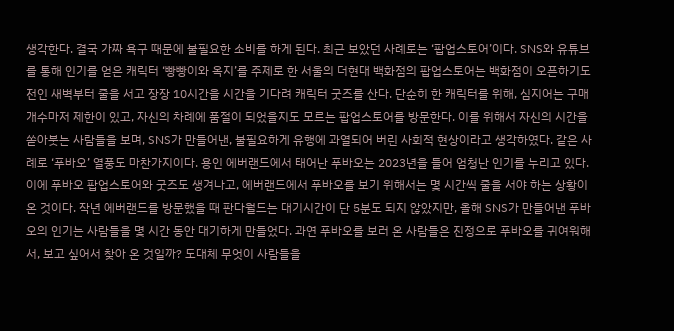생각한다. 결국 가짜 욕구 때문에 불필요한 소비를 하게 된다. 최근 보았던 사례로는 ‘팝업스토어’이다. SNS와 유튜브를 통해 인기를 얻은 캐릭터 ‘빵빵이와 옥지’를 주제로 한 서울의 더현대 백화점의 팝업스토어는 백화점이 오픈하기도 전인 새벽부터 줄을 서고 장장 10시간을 시간을 기다려 캐릭터 굿즈를 산다. 단순히 한 캐릭터를 위해, 심지어는 구매 개수마저 제한이 있고, 자신의 차례에 품절이 되었을지도 모르는 팝업스토어를 방문한다. 이를 위해서 자신의 시간을 쏟아붓는 사람들을 보며, SNS가 만들어낸, 불필요하게 유행에 과열되어 버린 사회적 현상이라고 생각하였다. 같은 사례로 ‘푸바오’ 열풍도 마찬가지이다. 용인 에버랜드에서 태어난 푸바오는 2023년을 들어 엄청난 인기를 누리고 있다. 이에 푸바오 팝업스토어와 굿즈도 생겨나고, 에버랜드에서 푸바오를 보기 위해서는 몇 시간씩 줄을 서야 하는 상황이 온 것이다. 작년 에버랜드를 방문했을 때 판다월드는 대기시간이 단 5분도 되지 않았지만, 올해 SNS가 만들어낸 푸바오의 인기는 사람들을 몇 시간 동안 대기하게 만들었다. 과연 푸바오를 보러 온 사람들은 진정으로 푸바오를 귀여워해서, 보고 싶어서 찾아 온 것일까? 도대체 무엇이 사람들을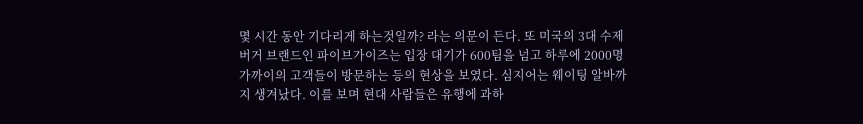몇 시간 동안 기다리게 하는것일까? 라는 의문이 든다. 또 미국의 3대 수제버거 브랜드인 파이브가이즈는 입장 대기가 600팀을 넘고 하루에 2000명 가까이의 고객들이 방문하는 등의 현상을 보였다. 심지어는 웨이팅 알바까지 생겨났다. 이를 보며 현대 사람들은 유행에 과하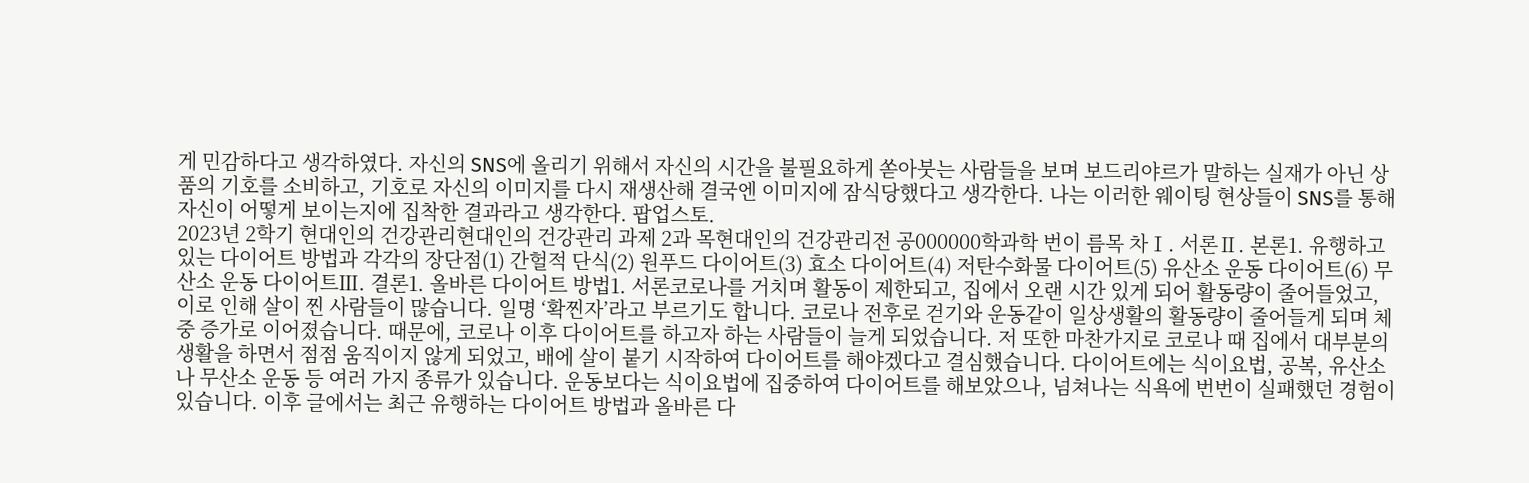게 민감하다고 생각하였다. 자신의 SNS에 올리기 위해서 자신의 시간을 불필요하게 쏟아붓는 사람들을 보며 보드리야르가 말하는 실재가 아닌 상품의 기호를 소비하고, 기호로 자신의 이미지를 다시 재생산해 결국엔 이미지에 잠식당했다고 생각한다. 나는 이러한 웨이팅 현상들이 SNS를 통해 자신이 어떻게 보이는지에 집착한 결과라고 생각한다. 팝업스토.
2023년 2학기 현대인의 건강관리현대인의 건강관리 과제 2과 목현대인의 건강관리전 공000000학과학 번이 름목 차Ⅰ. 서론Ⅱ. 본론1. 유행하고 있는 다이어트 방법과 각각의 장단점(1) 간헐적 단식(2) 원푸드 다이어트(3) 효소 다이어트(4) 저탄수화물 다이어트(5) 유산소 운동 다이어트(6) 무산소 운동 다이어트Ⅲ. 결론1. 올바른 다이어트 방법1. 서론코로나를 거치며 활동이 제한되고, 집에서 오랜 시간 있게 되어 활동량이 줄어들었고, 이로 인해 살이 찐 사람들이 많습니다. 일명 ‘확찐자’라고 부르기도 합니다. 코로나 전후로 걷기와 운동같이 일상생활의 활동량이 줄어들게 되며 체중 증가로 이어졌습니다. 때문에, 코로나 이후 다이어트를 하고자 하는 사람들이 늘게 되었습니다. 저 또한 마찬가지로 코로나 때 집에서 대부분의 생활을 하면서 점점 움직이지 않게 되었고, 배에 살이 붙기 시작하여 다이어트를 해야겠다고 결심했습니다. 다이어트에는 식이요법, 공복, 유산소나 무산소 운동 등 여러 가지 종류가 있습니다. 운동보다는 식이요법에 집중하여 다이어트를 해보았으나, 넘쳐나는 식욕에 번번이 실패했던 경험이 있습니다. 이후 글에서는 최근 유행하는 다이어트 방법과 올바른 다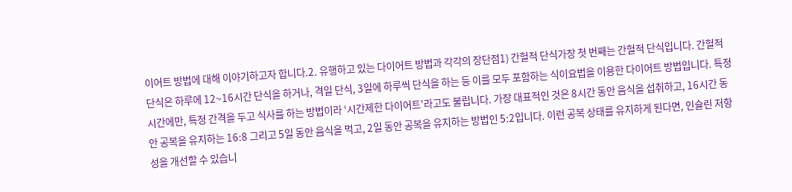이어트 방법에 대해 이야기하고자 합니다.2. 유행하고 있는 다이어트 방법과 각각의 장단점1) 간헐적 단식가장 첫 번째는 간헐적 단식입니다. 간헐적 단식은 하루에 12~16시간 단식을 하거나, 격일 단식, 3일에 하루씩 단식을 하는 등 이를 모두 포함하는 식이요법을 이용한 다이어트 방법입니다. 특정 시간에만, 특정 간격을 두고 식사를 하는 방법이라 ‘시간제한 다이어트’라고도 불립니다. 가장 대표적인 것은 8시간 동안 음식을 섭취하고, 16시간 동안 공복을 유지하는 16:8 그리고 5일 동안 음식을 먹고, 2일 동안 공복을 유지하는 방법인 5:2입니다. 이런 공복 상태를 유지하게 된다면, 인슐린 저항성을 개선할 수 있습니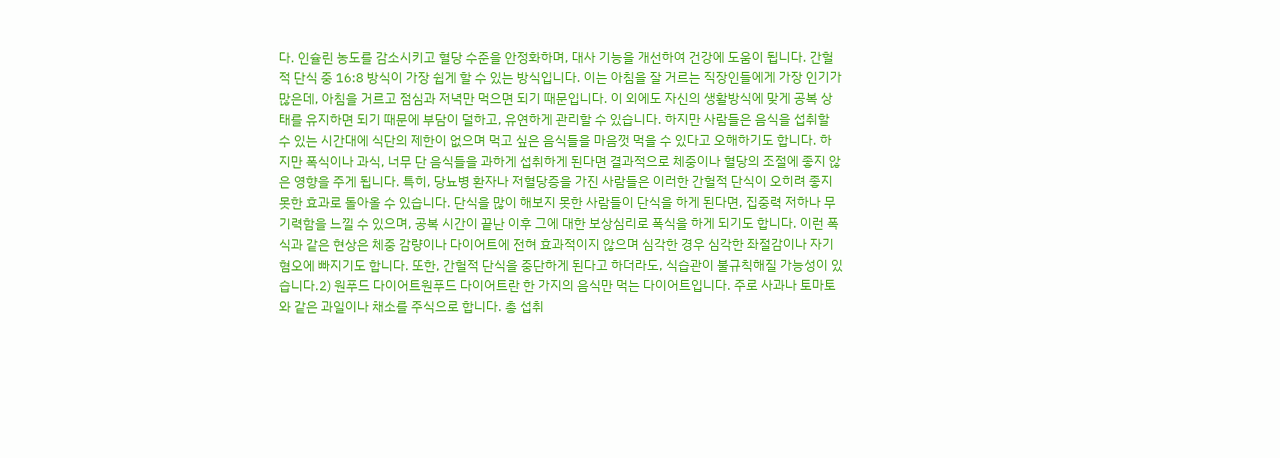다. 인슐린 농도를 감소시키고 혈당 수준을 안정화하며, 대사 기능을 개선하여 건강에 도움이 됩니다. 간헐적 단식 중 16:8 방식이 가장 쉽게 할 수 있는 방식입니다. 이는 아침을 잘 거르는 직장인들에게 가장 인기가 많은데, 아침을 거르고 점심과 저녁만 먹으면 되기 때문입니다. 이 외에도 자신의 생활방식에 맞게 공복 상태를 유지하면 되기 때문에 부담이 덜하고, 유연하게 관리할 수 있습니다. 하지만 사람들은 음식을 섭취할 수 있는 시간대에 식단의 제한이 없으며 먹고 싶은 음식들을 마음껏 먹을 수 있다고 오해하기도 합니다. 하지만 폭식이나 과식, 너무 단 음식들을 과하게 섭취하게 된다면 결과적으로 체중이나 혈당의 조절에 좋지 않은 영향을 주게 됩니다. 특히, 당뇨병 환자나 저혈당증을 가진 사람들은 이러한 간헐적 단식이 오히려 좋지 못한 효과로 돌아올 수 있습니다. 단식을 많이 해보지 못한 사람들이 단식을 하게 된다면, 집중력 저하나 무기력함을 느낄 수 있으며, 공복 시간이 끝난 이후 그에 대한 보상심리로 폭식을 하게 되기도 합니다. 이런 폭식과 같은 현상은 체중 감량이나 다이어트에 전혀 효과적이지 않으며 심각한 경우 심각한 좌절감이나 자기 혐오에 빠지기도 합니다. 또한, 간헐적 단식을 중단하게 된다고 하더라도, 식습관이 불규칙해질 가능성이 있습니다.2) 원푸드 다이어트원푸드 다이어트란 한 가지의 음식만 먹는 다이어트입니다. 주로 사과나 토마토와 같은 과일이나 채소를 주식으로 합니다. 총 섭취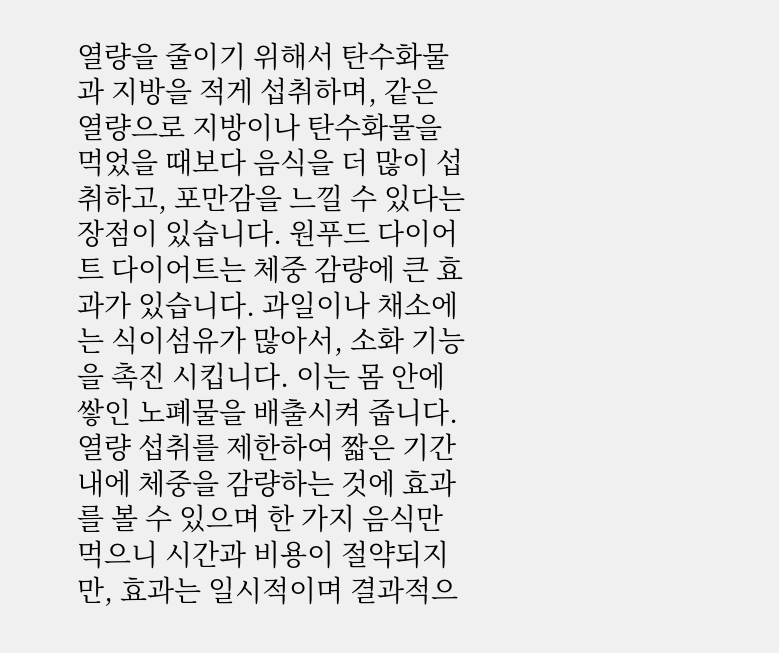열량을 줄이기 위해서 탄수화물과 지방을 적게 섭취하며, 같은 열량으로 지방이나 탄수화물을 먹었을 때보다 음식을 더 많이 섭취하고, 포만감을 느낄 수 있다는 장점이 있습니다. 원푸드 다이어트 다이어트는 체중 감량에 큰 효과가 있습니다. 과일이나 채소에는 식이섬유가 많아서, 소화 기능을 촉진 시킵니다. 이는 몸 안에 쌓인 노폐물을 배출시켜 줍니다. 열량 섭취를 제한하여 짧은 기간 내에 체중을 감량하는 것에 효과를 볼 수 있으며 한 가지 음식만 먹으니 시간과 비용이 절약되지만, 효과는 일시적이며 결과적으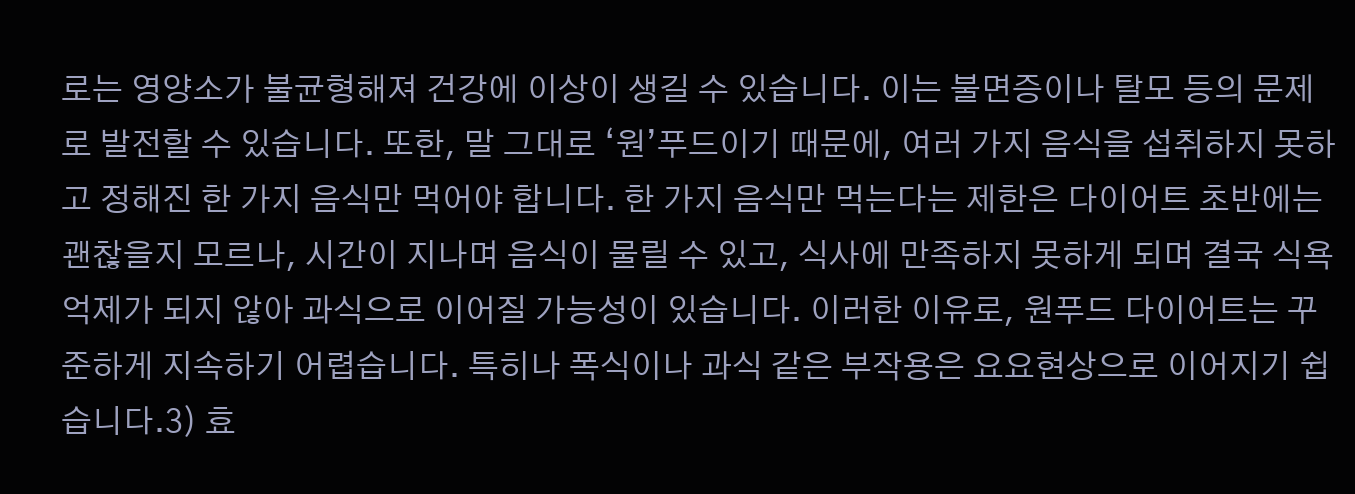로는 영양소가 불균형해져 건강에 이상이 생길 수 있습니다. 이는 불면증이나 탈모 등의 문제로 발전할 수 있습니다. 또한, 말 그대로 ‘원’푸드이기 때문에, 여러 가지 음식을 섭취하지 못하고 정해진 한 가지 음식만 먹어야 합니다. 한 가지 음식만 먹는다는 제한은 다이어트 초반에는 괜찮을지 모르나, 시간이 지나며 음식이 물릴 수 있고, 식사에 만족하지 못하게 되며 결국 식욕 억제가 되지 않아 과식으로 이어질 가능성이 있습니다. 이러한 이유로, 원푸드 다이어트는 꾸준하게 지속하기 어렵습니다. 특히나 폭식이나 과식 같은 부작용은 요요현상으로 이어지기 쉽습니다.3) 효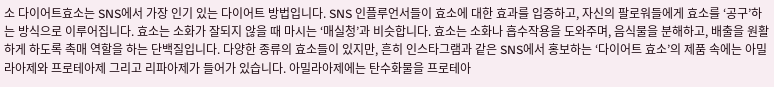소 다이어트효소는 SNS에서 가장 인기 있는 다이어트 방법입니다. SNS 인플루언서들이 효소에 대한 효과를 입증하고, 자신의 팔로워들에게 효소를 ‘공구’하는 방식으로 이루어집니다. 효소는 소화가 잘되지 않을 때 마시는 ‘매실청’과 비슷합니다. 효소는 소화나 흡수작용을 도와주며, 음식물을 분해하고, 배출을 원활하게 하도록 촉매 역할을 하는 단백질입니다. 다양한 종류의 효소들이 있지만, 흔히 인스타그램과 같은 SNS에서 홍보하는 ‘다이어트 효소’의 제품 속에는 아밀라아제와 프로테아제 그리고 리파아제가 들어가 있습니다. 아밀라아제에는 탄수화물을 프로테아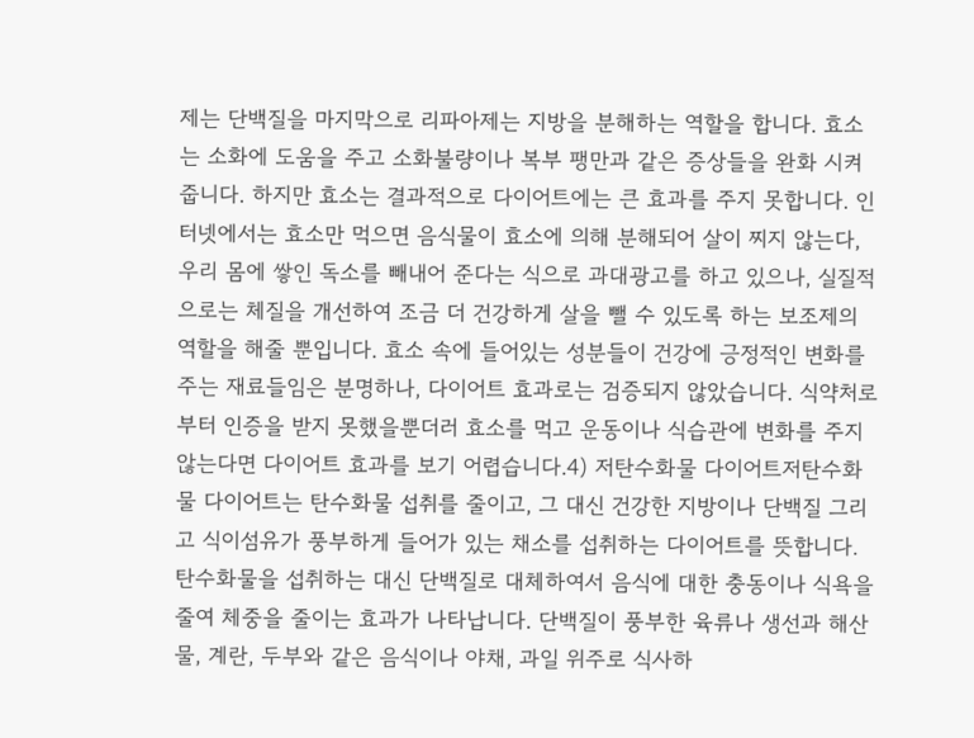제는 단백질을 마지막으로 리파아제는 지방을 분해하는 역할을 합니다. 효소는 소화에 도움을 주고 소화불량이나 복부 팽만과 같은 증상들을 완화 시켜줍니다. 하지만 효소는 결과적으로 다이어트에는 큰 효과를 주지 못합니다. 인터넷에서는 효소만 먹으면 음식물이 효소에 의해 분해되어 살이 찌지 않는다, 우리 몸에 쌓인 독소를 빼내어 준다는 식으로 과대광고를 하고 있으나, 실질적으로는 체질을 개선하여 조금 더 건강하게 살을 뺄 수 있도록 하는 보조제의 역할을 해줄 뿐입니다. 효소 속에 들어있는 성분들이 건강에 긍정적인 변화를 주는 재료들임은 분명하나, 다이어트 효과로는 검증되지 않았습니다. 식약처로부터 인증을 받지 못했을뿐더러 효소를 먹고 운동이나 식습관에 변화를 주지 않는다면 다이어트 효과를 보기 어렵습니다.4) 저탄수화물 다이어트저탄수화물 다이어트는 탄수화물 섭취를 줄이고, 그 대신 건강한 지방이나 단백질 그리고 식이섬유가 풍부하게 들어가 있는 채소를 섭취하는 다이어트를 뜻합니다. 탄수화물을 섭취하는 대신 단백질로 대체하여서 음식에 대한 충동이나 식욕을 줄여 체중을 줄이는 효과가 나타납니다. 단백질이 풍부한 육류나 생선과 해산물, 계란, 두부와 같은 음식이나 야채, 과일 위주로 식사하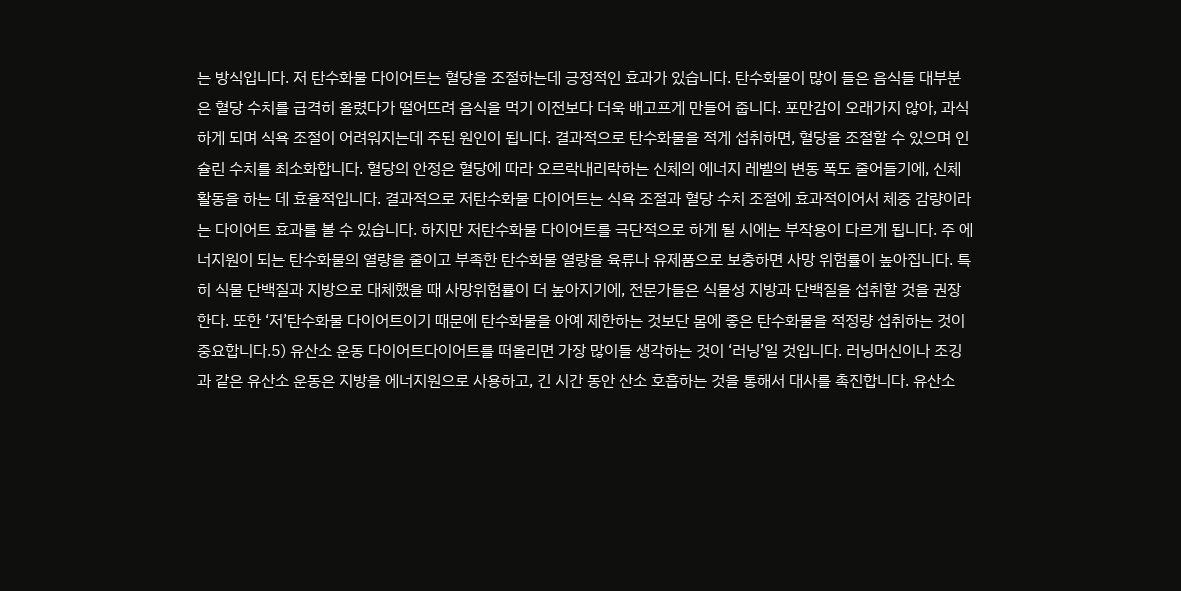는 방식입니다. 저 탄수화물 다이어트는 혈당을 조절하는데 긍정적인 효과가 있습니다. 탄수화물이 많이 들은 음식들 대부분은 혈당 수치를 급격히 올렸다가 떨어뜨려 음식을 먹기 이전보다 더욱 배고프게 만들어 줍니다. 포만감이 오래가지 않아, 과식하게 되며 식욕 조절이 어려워지는데 주된 원인이 됩니다. 결과적으로 탄수화물을 적게 섭취하면, 혈당을 조절할 수 있으며 인슐린 수치를 최소화합니다. 혈당의 안정은 혈당에 따라 오르락내리락하는 신체의 에너지 레벨의 변동 폭도 줄어들기에, 신체 활동을 하는 데 효율적입니다. 결과적으로 저탄수화물 다이어트는 식욕 조절과 혈당 수치 조절에 효과적이어서 체중 감량이라는 다이어트 효과를 볼 수 있습니다. 하지만 저탄수화물 다이어트를 극단적으로 하게 될 시에는 부작용이 다르게 됩니다. 주 에너지원이 되는 탄수화물의 열량을 줄이고 부족한 탄수화물 열량을 육류나 유제품으로 보충하면 사망 위험률이 높아집니다. 특히 식물 단백질과 지방으로 대체했을 때 사망위험률이 더 높아지기에, 전문가들은 식물성 지방과 단백질을 섭취할 것을 권장한다. 또한 ‘저’탄수화물 다이어트이기 때문에 탄수화물을 아예 제한하는 것보단 몸에 좋은 탄수화물을 적정량 섭취하는 것이 중요합니다.5) 유산소 운동 다이어트다이어트를 떠올리면 가장 많이들 생각하는 것이 ‘러닝’일 것입니다. 러닝머신이나 조깅과 같은 유산소 운동은 지방을 에너지원으로 사용하고, 긴 시간 동안 산소 호흡하는 것을 통해서 대사를 촉진합니다. 유산소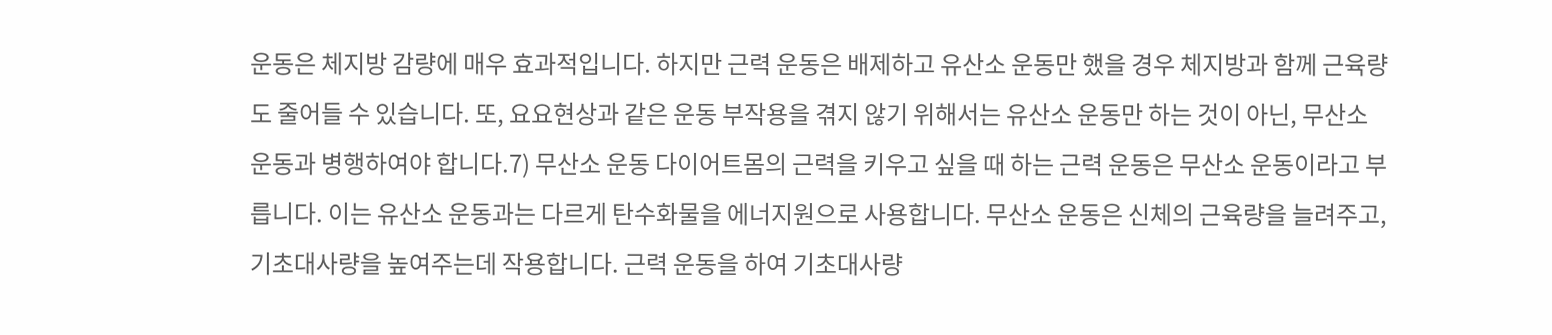운동은 체지방 감량에 매우 효과적입니다. 하지만 근력 운동은 배제하고 유산소 운동만 했을 경우 체지방과 함께 근육량도 줄어들 수 있습니다. 또, 요요현상과 같은 운동 부작용을 겪지 않기 위해서는 유산소 운동만 하는 것이 아닌, 무산소 운동과 병행하여야 합니다.7) 무산소 운동 다이어트몸의 근력을 키우고 싶을 때 하는 근력 운동은 무산소 운동이라고 부릅니다. 이는 유산소 운동과는 다르게 탄수화물을 에너지원으로 사용합니다. 무산소 운동은 신체의 근육량을 늘려주고, 기초대사량을 높여주는데 작용합니다. 근력 운동을 하여 기초대사량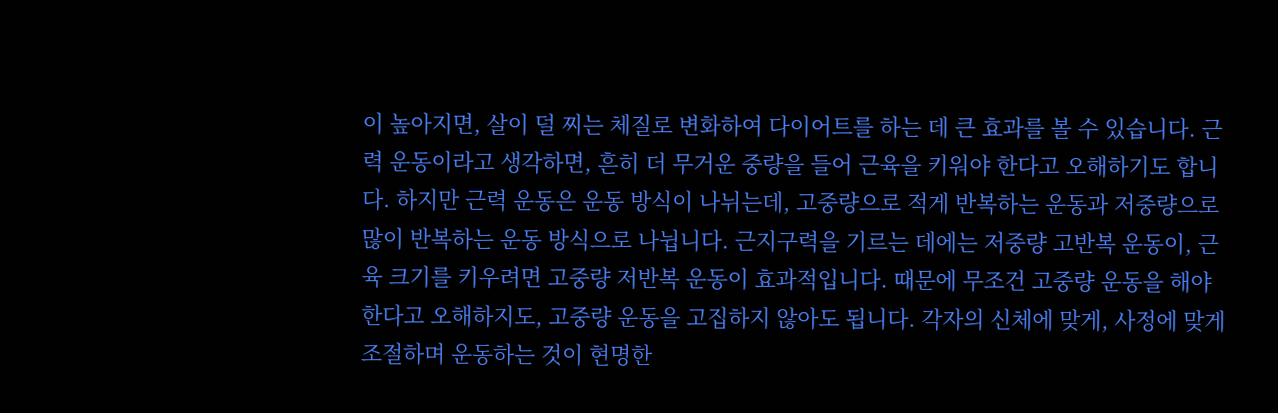이 높아지면, 살이 덜 찌는 체질로 변화하여 다이어트를 하는 데 큰 효과를 볼 수 있습니다. 근력 운동이라고 생각하면, 흔히 더 무거운 중량을 들어 근육을 키워야 한다고 오해하기도 합니다. 하지만 근력 운동은 운동 방식이 나뉘는데, 고중량으로 적게 반복하는 운동과 저중량으로 많이 반복하는 운동 방식으로 나뉩니다. 근지구력을 기르는 데에는 저중량 고반복 운동이, 근육 크기를 키우려면 고중량 저반복 운동이 효과적입니다. 때문에 무조건 고중량 운동을 해야 한다고 오해하지도, 고중량 운동을 고집하지 않아도 됩니다. 각자의 신체에 맞게, 사정에 맞게 조절하며 운동하는 것이 현명한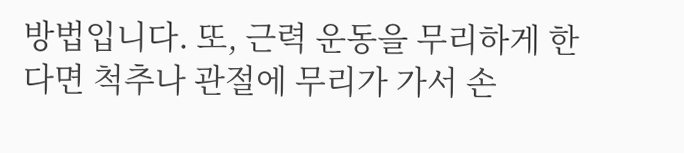방법입니다. 또, 근력 운동을 무리하게 한다면 척추나 관절에 무리가 가서 손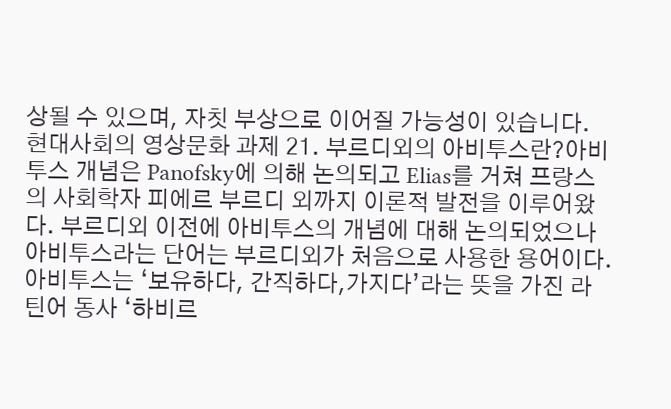상될 수 있으며, 자칫 부상으로 이어질 가능성이 있습니다.
현대사회의 영상문화 과제 21. 부르디외의 아비투스란?아비투스 개념은 Panofsky에 의해 논의되고 Elias를 거쳐 프랑스의 사회학자 피에르 부르디 외까지 이론적 발전을 이루어왔다. 부르디외 이전에 아비투스의 개념에 대해 논의되었으나아비투스라는 단어는 부르디외가 처음으로 사용한 용어이다. 아비투스는 ‘보유하다, 간직하다,가지다’라는 뜻을 가진 라틴어 동사 ‘하비르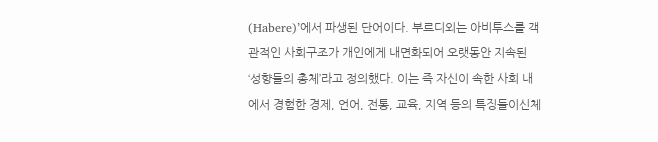(Habere)’에서 파생된 단어이다. 부르디외는 아비투스를 객관적인 사회구조가 개인에게 내면화되어 오랫동안 지속된 ‘성향들의 총체’라고 정의했다. 이는 즉 자신이 속한 사회 내에서 경험한 경제, 언어, 전통, 교육, 지역 등의 특징들이신체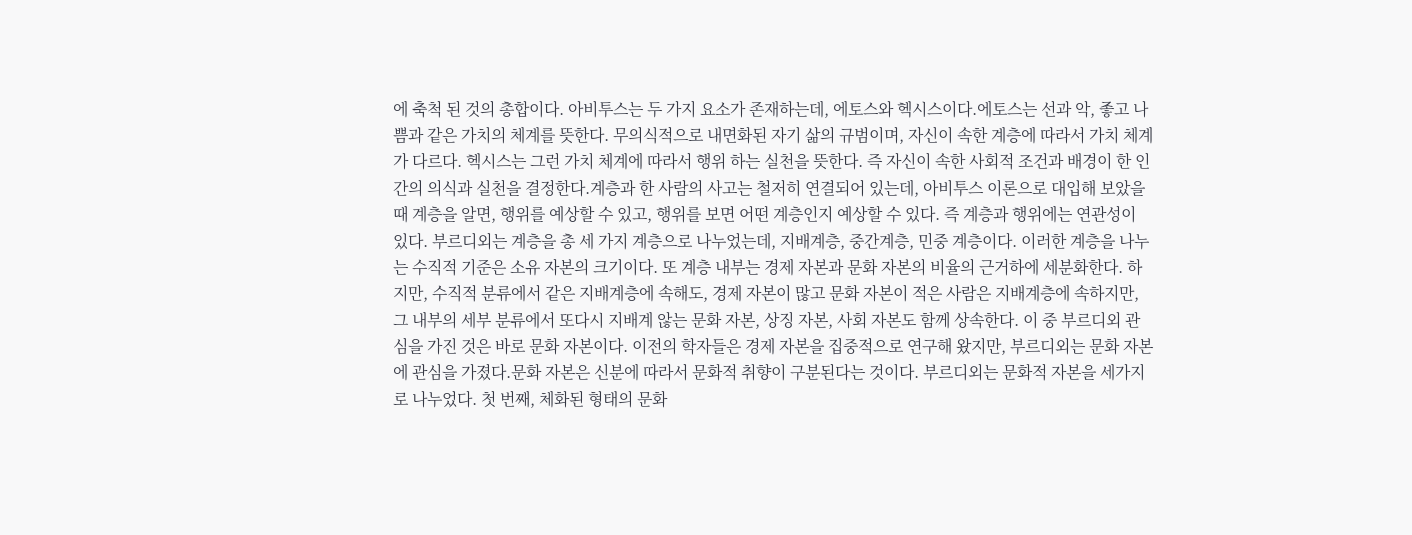에 축척 된 것의 총합이다. 아비투스는 두 가지 요소가 존재하는데, 에토스와 헥시스이다.에토스는 선과 악, 좋고 나쁨과 같은 가치의 체계를 뜻한다. 무의식적으로 내면화된 자기 삶의 규범이며, 자신이 속한 계층에 따라서 가치 체계가 다르다. 헥시스는 그런 가치 체계에 따라서 행위 하는 실천을 뜻한다. 즉 자신이 속한 사회적 조건과 배경이 한 인간의 의식과 실천을 결정한다.계층과 한 사람의 사고는 철저히 연결되어 있는데, 아비투스 이론으로 대입해 보았을 때 계층을 알면, 행위를 예상할 수 있고, 행위를 보면 어떤 계층인지 예상할 수 있다. 즉 계층과 행위에는 연관성이 있다. 부르디외는 계층을 총 세 가지 계층으로 나누었는데, 지배계층, 중간계층, 민중 계층이다. 이러한 계층을 나누는 수직적 기준은 소유 자본의 크기이다. 또 계층 내부는 경제 자본과 문화 자본의 비율의 근거하에 세분화한다. 하지만, 수직적 분류에서 같은 지배계층에 속해도, 경제 자본이 많고 문화 자본이 적은 사람은 지배계층에 속하지만, 그 내부의 세부 분류에서 또다시 지배계 않는 문화 자본, 상징 자본, 사회 자본도 함께 상속한다. 이 중 부르디외 관심을 가진 것은 바로 문화 자본이다. 이전의 학자들은 경제 자본을 집중적으로 연구해 왔지만, 부르디외는 문화 자본에 관심을 가졌다.문화 자본은 신분에 따라서 문화적 취향이 구분된다는 것이다. 부르디외는 문화적 자본을 세가지로 나누었다. 첫 번째, 체화된 형태의 문화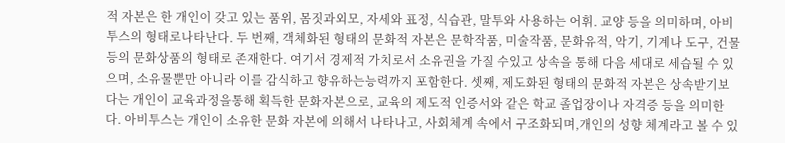적 자본은 한 개인이 갖고 있는 품위, 몸짓과외모, 자세와 표정, 식습관, 말투와 사용하는 어휘. 교양 등을 의미하며, 아비투스의 형태로나타난다. 두 번째, 객체화된 형태의 문화적 자본은 문학작품, 미술작품, 문화유적, 악기, 기계나 도구, 건물 등의 문화상품의 형태로 존재한다. 여기서 경제적 가치로서 소유권을 가질 수있고 상속을 통해 다음 세대로 세습될 수 있으며, 소유물뿐만 아니라 이를 감식하고 향유하는능력까지 포함한다. 셋째, 제도화된 형태의 문화적 자본은 상속받기보다는 개인이 교육과정을통해 획득한 문화자본으로, 교육의 제도적 인증서와 같은 학교 졸업장이나 자격증 등을 의미한다. 아비투스는 개인이 소유한 문화 자본에 의해서 나타나고, 사회체계 속에서 구조화되며,개인의 성향 체계라고 볼 수 있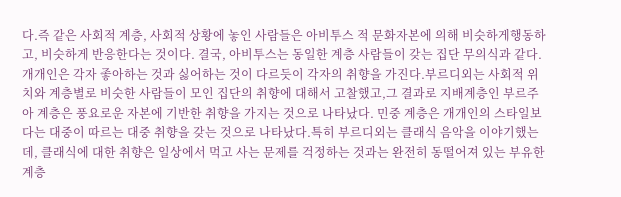다.즉 같은 사회적 계층, 사회적 상황에 놓인 사람들은 아비투스 적 문화자본에 의해 비슷하게행동하고, 비슷하게 반응한다는 것이다. 결국, 아비투스는 동일한 계층 사람들이 갖는 집단 무의식과 같다. 개개인은 각자 좋아하는 것과 싫어하는 것이 다르듯이 각자의 취향을 가진다.부르디외는 사회적 위치와 계층별로 비슷한 사람들이 모인 집단의 취향에 대해서 고찰했고,그 결과로 지배계층인 부르주아 계층은 풍요로운 자본에 기반한 취향을 가지는 것으로 나타났다. 민중 계층은 개개인의 스타일보다는 대중이 따르는 대중 취향을 갖는 것으로 나타났다.특히 부르디외는 클래식 음악을 이야기했는데, 클래식에 대한 취향은 일상에서 먹고 사는 문제를 걱정하는 것과는 완전히 동떨어져 있는 부유한 계층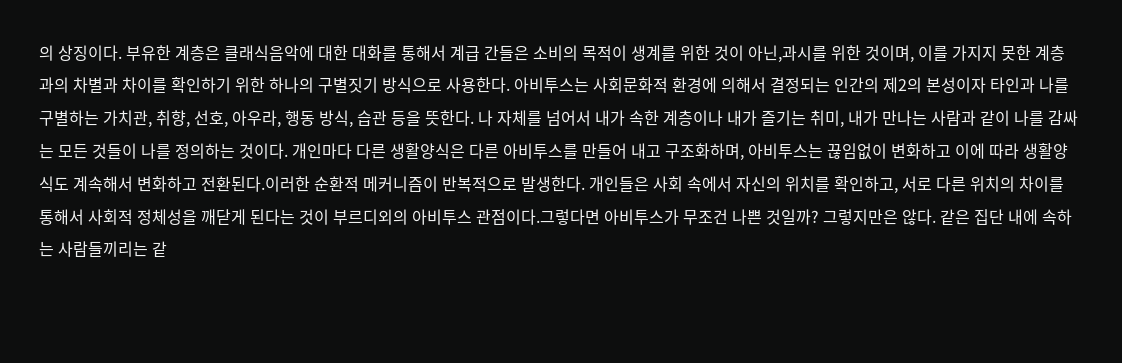의 상징이다. 부유한 계층은 클래식음악에 대한 대화를 통해서 계급 간들은 소비의 목적이 생계를 위한 것이 아닌,과시를 위한 것이며, 이를 가지지 못한 계층과의 차별과 차이를 확인하기 위한 하나의 구별짓기 방식으로 사용한다. 아비투스는 사회문화적 환경에 의해서 결정되는 인간의 제2의 본성이자 타인과 나를 구별하는 가치관, 취향, 선호, 아우라, 행동 방식, 습관 등을 뜻한다. 나 자체를 넘어서 내가 속한 계층이나 내가 즐기는 취미, 내가 만나는 사람과 같이 나를 감싸는 모든 것들이 나를 정의하는 것이다. 개인마다 다른 생활양식은 다른 아비투스를 만들어 내고 구조화하며, 아비투스는 끊임없이 변화하고 이에 따라 생활양식도 계속해서 변화하고 전환된다.이러한 순환적 메커니즘이 반복적으로 발생한다. 개인들은 사회 속에서 자신의 위치를 확인하고, 서로 다른 위치의 차이를 통해서 사회적 정체성을 깨닫게 된다는 것이 부르디외의 아비투스 관점이다.그렇다면 아비투스가 무조건 나쁜 것일까? 그렇지만은 않다. 같은 집단 내에 속하는 사람들끼리는 같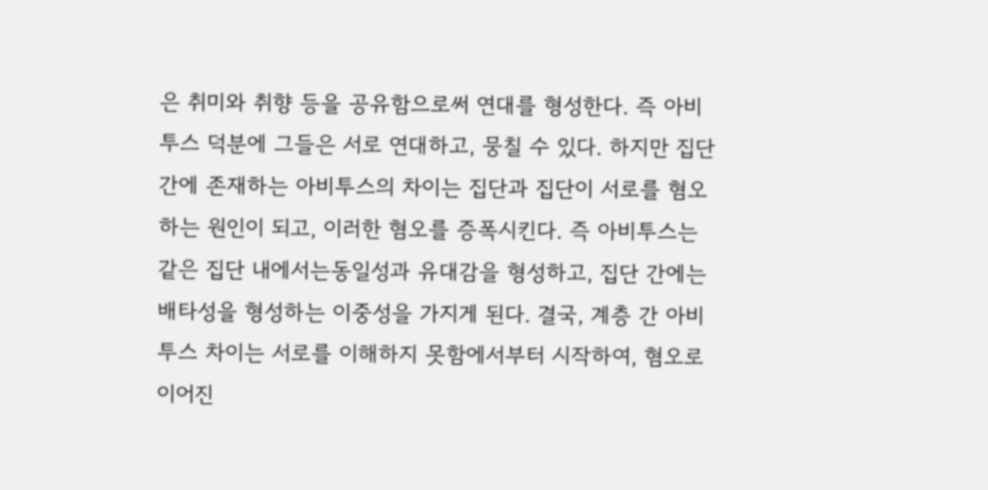은 취미와 취향 등을 공유함으로써 연대를 형성한다. 즉 아비투스 덕분에 그들은 서로 연대하고, 뭉칠 수 있다. 하지만 집단 간에 존재하는 아비투스의 차이는 집단과 집단이 서로를 혐오하는 원인이 되고, 이러한 혐오를 증폭시킨다. 즉 아비투스는 같은 집단 내에서는동일성과 유대감을 형성하고, 집단 간에는 배타성을 형성하는 이중성을 가지게 된다. 결국, 계층 간 아비투스 차이는 서로를 이해하지 못함에서부터 시작하여, 혐오로 이어진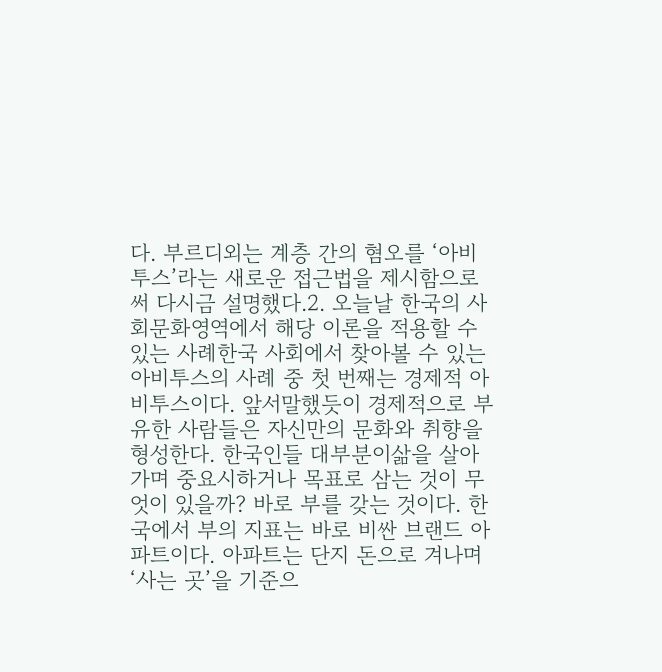다. 부르디외는 계층 간의 혐오를 ‘아비투스’라는 새로운 접근법을 제시함으로써 다시금 설명했다.2. 오늘날 한국의 사회문화영역에서 해당 이론을 적용할 수 있는 사례한국 사회에서 찾아볼 수 있는 아비투스의 사례 중 첫 번째는 경제적 아비투스이다. 앞서말했듯이 경제적으로 부유한 사람들은 자신만의 문화와 취향을 형성한다. 한국인들 대부분이삶을 살아가며 중요시하거나 목표로 삼는 것이 무엇이 있을까? 바로 부를 갖는 것이다. 한국에서 부의 지표는 바로 비싼 브랜드 아파트이다. 아파트는 단지 돈으로 겨나며 ‘사는 곳’을 기준으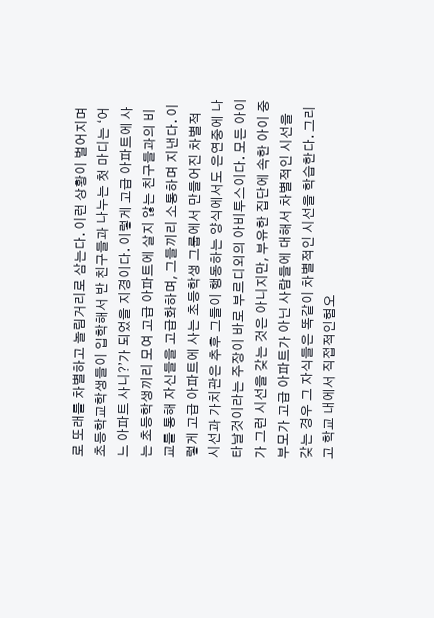로 또래를 차별하고 놀림거리로 삼는다. 이런 상황이 벌어지며 초등학교학생들이 입학해서 반 친구들과 나누는 첫 마디는 ‘어느 아파트 사니?’가 되었을 지경이다. 이렇게 고급 아파트에 사는 초등학생끼리 모여 고급 아파트에 살지 않는 친구들과의 비교를 통해 자신들을 고급화하며, 그들끼리 소통하며 지낸다. 이렇게 고급 아파트에 사는 초등학생 그룹에서 만들어진 차별적 시선과 가치관은 추후 그들이 행동하는 양식에서도 은연중에 나타날것이라는 주장이 바로 부르디외의 아비투스이다. 모든 아이가 그런 시선을 갖는 것은 아니지만, 부유한 집단에 속한 아이 중 부모가 고급 아파트가 아닌 사람들에 대해서 차별적인 시선을 갖는 경우 그 자식들은 똑같이 차별적인 시선을 학습한다. 그리고 학교 내에서 직접적인혐오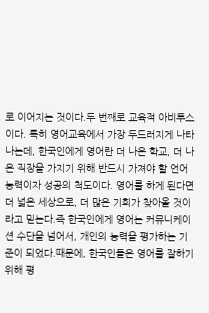로 이어지는 것이다.두 번째로 교육적 아비투스이다. 특히 영어교육에서 가장 두드러지게 나타나는데, 한국인에게 영어란 더 나은 학교, 더 나은 직장을 가지기 위해 반드시 가져야 할 언어 능력이자 성공의 척도이다. 영어를 하게 된다면 더 넓은 세상으로, 더 많은 기회가 찾아올 것이라고 믿는다.즉 한국인에게 영어는 커뮤니케이션 수단을 넘어서, 개인의 능력을 평가하는 기준이 되었다.때문에, 한국인들은 영어를 잘하기 위해 평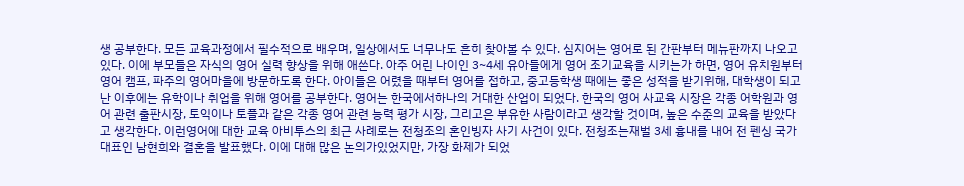생 공부한다. 모든 교육과정에서 필수적으로 배우며, 일상에서도 너무나도 흔히 찾아볼 수 있다. 심지어는 영어로 된 간판부터 메뉴판까지 나오고 있다. 이에 부모들은 자식의 영어 실력 향상을 위해 애쓴다. 아주 어린 나이인 3~4세 유아들에게 영어 조기교육을 시키는가 하면, 영어 유치원부터 영어 캠프, 파주의 영어마을에 방문하도록 한다. 아이들은 어렸을 때부터 영어를 접하고, 중고등학생 때에는 좋은 성적을 받기위해, 대학생이 되고 난 이후에는 유학이나 취업을 위해 영어를 공부한다. 영어는 한국에서하나의 거대한 산업이 되었다. 한국의 영어 사교육 시장은 각종 어학원과 영어 관련 출판시장, 토익이나 토플과 같은 각종 영어 관련 능력 평가 시장, 그리고은 부유한 사람이라고 생각할 것이며, 높은 수준의 교육을 받았다고 생각한다. 이런영어에 대한 교육 아비투스의 최근 사례로는 전청조의 혼인빙자 사기 사건이 있다. 전청조는재벌 3세 흉내를 내어 전 펜싱 국가대표인 남현희와 결혼을 발표했다. 이에 대해 많은 논의가있었지만, 가장 화제가 되었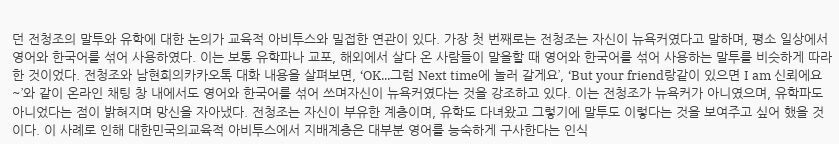던 전청조의 말투와 유학에 대한 논의가 교육적 아비투스와 밀접한 연관이 있다. 가장 첫 번째로는 전청조는 자신이 뉴욕커였다고 말하며, 평소 일상에서 영어와 한국어를 섞어 사용하였다. 이는 보통 유학파나 교포, 해외에서 살다 온 사람들이 말을할 때 영어와 한국어를 섞어 사용하는 말투를 비슷하게 따라 한 것이었다. 전청조와 남현희의카카오톡 대화 내용을 살펴보면, ‘OK...그럼 Next time에 놀러 갈게요’, ‘But your friend랑같이 있으면 I am 신뢰에요~’와 같이 온라인 채팅 창 내에서도 영어와 한국어를 섞어 쓰며자신이 뉴욕커였다는 것을 강조하고 있다. 이는 전청조가 뉴욕커가 아니였으며, 유학파도 아니었다는 점이 밝혀지며 망신을 자아냈다. 전청조는 자신이 부유한 계층이며, 유학도 다녀왔고 그렇기에 말투도 이렇다는 것을 보여주고 싶어 했을 것이다. 이 사례로 인해 대한민국의교육적 아비투스에서 지배계층은 대부분 영어를 능숙하게 구사한다는 인식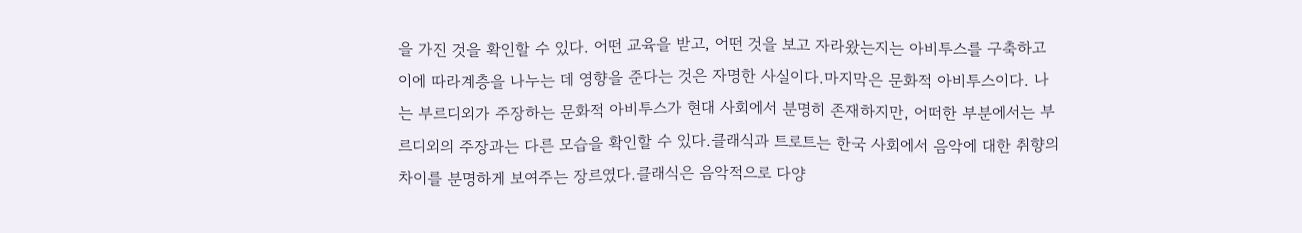을 가진 것을 확인할 수 있다. 어떤 교육을 받고, 어떤 것을 보고 자라왔는지는 아비투스를 구축하고 이에 따라계층을 나누는 데 영향을 준다는 것은 자명한 사실이다.마지막은 문화적 아비투스이다. 나는 부르디외가 주장하는 문화적 아비투스가 현대 사회에서 분명히 존재하지만, 어떠한 부분에서는 부르디외의 주장과는 다른 모습을 확인할 수 있다.클래식과 트로트는 한국 사회에서 음악에 대한 취향의 차이를 분명하게 보여주는 장르였다.클래식은 음악적으로 다양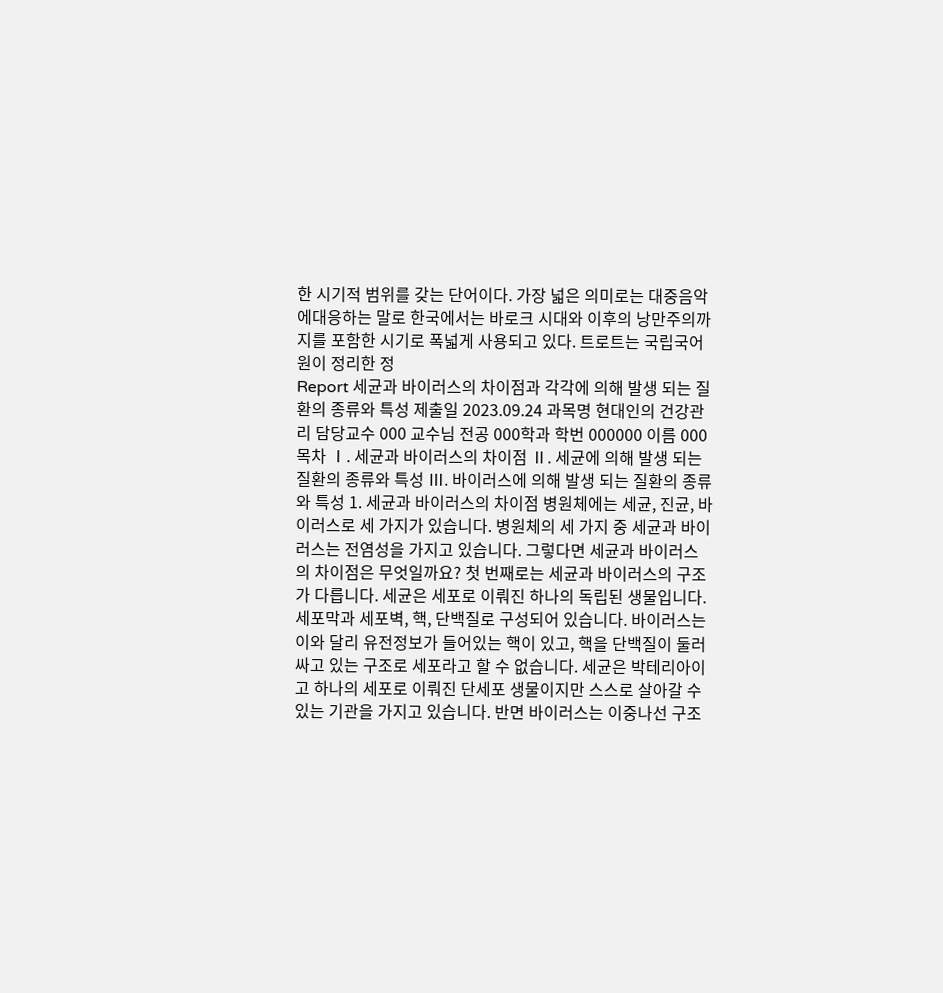한 시기적 범위를 갖는 단어이다. 가장 넓은 의미로는 대중음악에대응하는 말로 한국에서는 바로크 시대와 이후의 낭만주의까지를 포함한 시기로 폭넓게 사용되고 있다. 트로트는 국립국어원이 정리한 정
Report 세균과 바이러스의 차이점과 각각에 의해 발생 되는 질환의 종류와 특성 제출일 2023.09.24 과목명 현대인의 건강관리 담당교수 000 교수님 전공 000학과 학번 000000 이름 000 목차 Ⅰ. 세균과 바이러스의 차이점 Ⅱ. 세균에 의해 발생 되는 질환의 종류와 특성 Ⅲ. 바이러스에 의해 발생 되는 질환의 종류와 특성 1. 세균과 바이러스의 차이점 병원체에는 세균, 진균, 바이러스로 세 가지가 있습니다. 병원체의 세 가지 중 세균과 바이러스는 전염성을 가지고 있습니다. 그렇다면 세균과 바이러스의 차이점은 무엇일까요? 첫 번째로는 세균과 바이러스의 구조가 다릅니다. 세균은 세포로 이뤄진 하나의 독립된 생물입니다. 세포막과 세포벽, 핵, 단백질로 구성되어 있습니다. 바이러스는 이와 달리 유전정보가 들어있는 핵이 있고, 핵을 단백질이 둘러싸고 있는 구조로 세포라고 할 수 없습니다. 세균은 박테리아이고 하나의 세포로 이뤄진 단세포 생물이지만 스스로 살아갈 수 있는 기관을 가지고 있습니다. 반면 바이러스는 이중나선 구조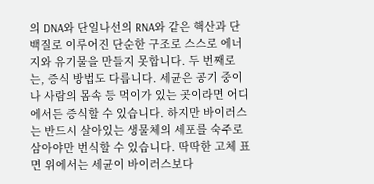의 DNA와 단일나선의 RNA와 같은 핵산과 단백질로 이루어진 단순한 구조로 스스로 에너지와 유기물을 만들지 못합니다. 두 번째로는, 증식 방법도 다릅니다. 세균은 공기 중이나 사람의 몸속 등 먹이가 있는 곳이라면 어디에서든 증식할 수 있습니다. 하지만 바이러스는 반드시 살아있는 생물체의 세포를 숙주로 삼아야만 번식할 수 있습니다. 딱딱한 고체 표면 위에서는 세균이 바이러스보다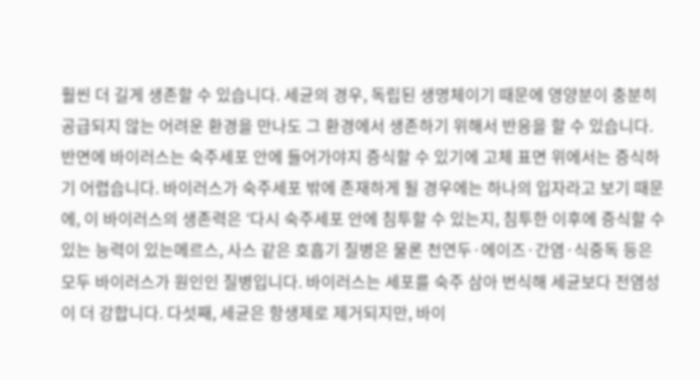훨씬 더 길게 생존할 수 있습니다. 세균의 경우, 독립된 생명체이기 때문에 영양분이 충분히 공급되지 않는 어려운 환경을 만나도 그 환경에서 생존하기 위해서 반응을 할 수 있습니다. 반면에 바이러스는 숙주세포 안에 들어가야지 증식할 수 있기에 고체 표면 위에서는 증식하기 어렵습니다. 바이러스가 숙주세포 밖에 존재하게 될 경우에는 하나의 입자라고 보기 때문에, 이 바이러스의 생존력은 ‘다시 숙주세포 안에 침투할 수 있는지, 침투한 이후에 증식할 수 있는 능력이 있는메르스, 사스 같은 호흡기 질병은 물론 천연두·에이즈·간염·식중독 등은 모두 바이러스가 원인인 질병입니다. 바이러스는 세포를 숙주 삼아 번식해 세균보다 전염성이 더 강합니다. 다섯째, 세균은 항생제로 제거되지만, 바이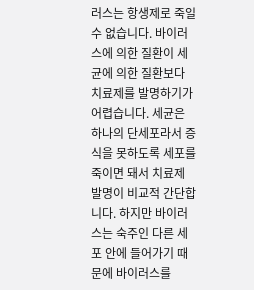러스는 항생제로 죽일 수 없습니다. 바이러스에 의한 질환이 세균에 의한 질환보다 치료제를 발명하기가 어렵습니다. 세균은 하나의 단세포라서 증식을 못하도록 세포를 죽이면 돼서 치료제 발명이 비교적 간단합니다. 하지만 바이러스는 숙주인 다른 세포 안에 들어가기 때문에 바이러스를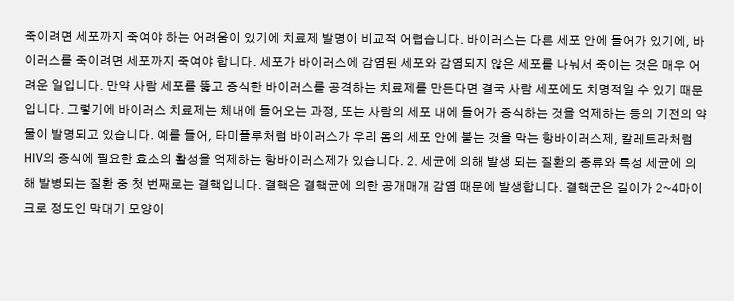죽이려면 세포까지 죽여야 하는 어려움이 있기에 치료제 발명이 비교적 어렵습니다. 바이러스는 다른 세포 안에 들어가 있기에, 바이러스를 죽이려면 세포까지 죽여야 합니다. 세포가 바이러스에 감염된 세포와 감염되지 않은 세포를 나눠서 죽이는 것은 매우 어려운 일입니다. 만약 사람 세포를 뚫고 증식한 바이러스를 공격하는 치료제를 만든다면 결국 사람 세포에도 치명적일 수 있기 때문입니다. 그렇기에 바이러스 치료제는 체내에 들어오는 과정, 또는 사람의 세포 내에 들어가 증식하는 것을 억제하는 등의 기전의 약물이 발명되고 있습니다. 예를 들어, 타미플루처럼 바이러스가 우리 몸의 세포 안에 붙는 것을 막는 항바이러스제, 칼레트라처럼 HIV의 증식에 필요한 효소의 활성을 억제하는 항바이러스제가 있습니다. 2. 세균에 의해 발생 되는 질환의 종류와 특성 세균에 의해 발병되는 질환 중 첫 번째로는 결핵입니다. 결핵은 결핵균에 의한 공개매개 감염 때문에 발생합니다. 결핵군은 길이가 2~4마이크로 정도인 막대기 모양이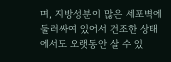며, 지방성분이 많은 세포벽에 둘러싸여 있어서 건조한 상태에서도 오랫동안 살 수 있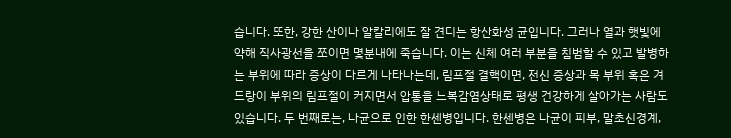습니다. 또한, 강한 산이나 알칼리에도 잘 견디는 항산화성 균입니다. 그러나 열과 햇빛에 약해 직사광선을 쪼이면 몇분내에 죽습니다. 이는 신체 여러 부분을 침범할 수 있고 발병하는 부위에 따라 증상이 다르게 나타나는데, 림프절 결핵이면, 전신 증상과 목 부위 혹은 겨드랑이 부위의 림프절이 커지면서 압통을 느복감염상태로 평생 건강하게 살아가는 사람도 있습니다. 두 번째로는, 나균으로 인한 한센병입니다. 한센병은 나균이 피부, 말초신경계,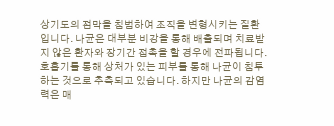상기도의 점막을 침범하여 조직을 변형시키는 질환입니다. 나균은 대부분 비강을 통해 배출되며 치료받지 않은 환자와 장기간 접촉을 할 경우에 전파됩니다. 호흡기를 통해 상처가 있는 피부를 통해 나균이 침투하는 것으로 추측되고 있습니다. 하지만 나균의 감염력은 매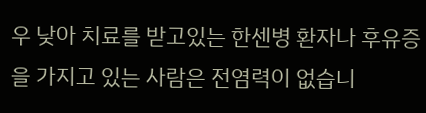우 낮아 치료를 받고있는 한센병 환자나 후유증을 가지고 있는 사람은 전염력이 없습니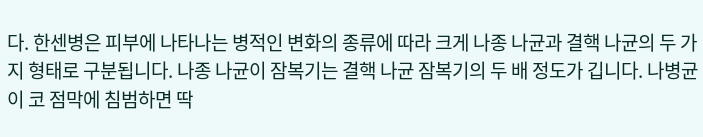다. 한센병은 피부에 나타나는 병적인 변화의 종류에 따라 크게 나종 나균과 결핵 나균의 두 가지 형태로 구분됩니다. 나종 나균이 잠복기는 결핵 나균 잠복기의 두 배 정도가 깁니다. 나병균이 코 점막에 침범하면 딱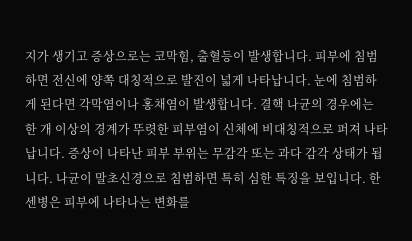지가 생기고 증상으로는 코막힘, 출혈등이 발생합니다. 피부에 침범하면 전신에 양쪽 대칭적으로 발진이 넓게 나타납니다. 눈에 침범하게 된다면 각막염이나 홍채염이 발생합니다. 결핵 나균의 경우에는 한 개 이상의 경계가 뚜렷한 피부염이 신체에 비대칭적으로 퍼져 나타납니다. 증상이 나타난 피부 부위는 무감각 또는 과다 감각 상태가 됩니다. 나균이 말초신경으로 침범하면 특히 심한 특징을 보입니다. 한센병은 피부에 나타나는 변화를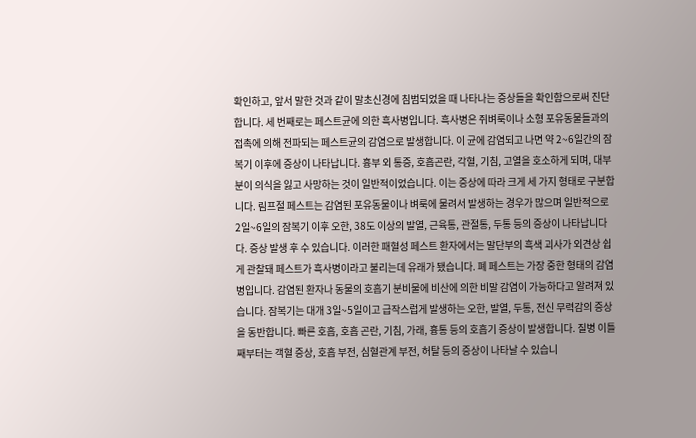확인하고, 앞서 말한 것과 같이 말초신경에 침범되었을 때 나타나는 증상들을 확인함으로써 진단합니다. 세 번째로는 페스트균에 의한 흑사병입니다. 흑사병은 쥐벼룩이나 소형 포유동물들과의 접촉에 의해 전파되는 페스트균의 감염으로 발생합니다. 이 균에 감염되고 나면 약 2~6일간의 잠복기 이후에 증상이 나타납니다. 흉부 외 통증, 호흡곤란, 각혈, 기침, 고열을 호소하게 되며, 대부분이 의식을 잃고 사망하는 것이 일반적이었습니다. 이는 증상에 따라 크게 세 가지 형태로 구분합니다. 림프절 페스트는 감염된 포유동물이나 벼룩에 물려서 발생하는 경우가 많으며 일반적으로 2일~6일의 잠복기 이후 오한, 38도 이상의 발열, 근육통, 관절통, 두통 등의 증상이 나타납니다다. 증상 발생 후 수 있습니다. 이러한 패혈성 페스트 환자에서는 말단부의 흑색 괴사가 외견상 쉽게 관찰돼 페스트가 흑사병이라고 불리는데 유래가 됐습니다. 폐 페스트는 가장 중한 형태의 감염병입니다. 감염된 환자나 동물의 호흡기 분비물에 비산에 의한 비말 감염이 가능하다고 알려져 있습니다. 잠복기는 대개 3일~5일이고 급작스럽게 발생하는 오한, 발열, 두통, 전신 무력감의 증상을 동반합니다. 빠른 호흡, 호흡 곤란, 기침, 가래, 흉통 등의 호흡기 증상이 발생합니다. 질병 이틀째부터는 객혈 증상, 호흡 부전, 심혈관계 부전, 허탈 등의 증상이 나타날 수 있습니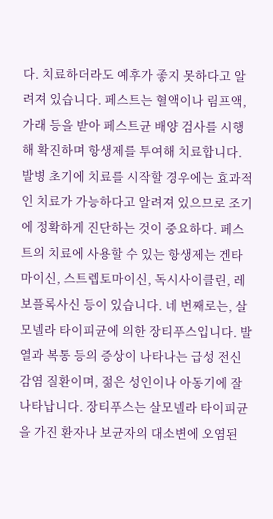다. 치료하더라도 예후가 좋지 못하다고 알려져 있습니다. 페스트는 혈액이나 림프액, 가래 등을 받아 페스트균 배양 검사를 시행해 확진하며 항생제를 투여해 치료합니다. 발병 초기에 치료를 시작할 경우에는 효과적인 치료가 가능하다고 알려져 있으므로 조기에 정확하게 진단하는 것이 중요하다. 페스트의 치료에 사용할 수 있는 항생제는 겐타마이신, 스트렙토마이신, 독시사이클린, 레보플록사신 등이 있습니다. 네 번째로는, 살모넬라 타이피균에 의한 장티푸스입니다. 발열과 복통 등의 증상이 나타나는 급성 전신 감염 질환이며, 젊은 성인이나 아동기에 잘 나타납니다. 장티푸스는 살모넬라 타이피균을 가진 환자나 보균자의 대소변에 오염된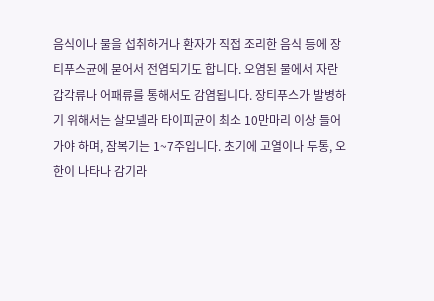음식이나 물을 섭취하거나 환자가 직접 조리한 음식 등에 장티푸스균에 묻어서 전염되기도 합니다. 오염된 물에서 자란 갑각류나 어패류를 통해서도 감염됩니다. 장티푸스가 발병하기 위해서는 살모넬라 타이피균이 최소 10만마리 이상 들어가야 하며, 잠복기는 1~7주입니다. 초기에 고열이나 두통, 오한이 나타나 감기라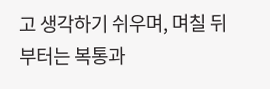고 생각하기 쉬우며, 며칠 뒤부터는 복통과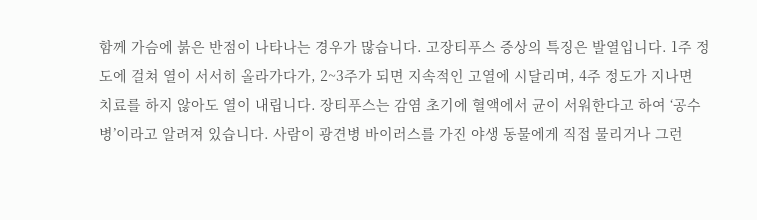함께 가슴에 붉은 반점이 나타나는 경우가 많습니다. 고장티푸스 증상의 특징은 발열입니다. 1주 정도에 걸쳐 열이 서서히 올라가다가, 2~3주가 되면 지속적인 고열에 시달리며, 4주 정도가 지나면 치료를 하지 않아도 열이 내립니다. 장티푸스는 감염 초기에 혈액에서 균이 서워한다고 하여 ‘공수병’이라고 알려져 있습니다. 사람이 광견병 바이러스를 가진 야생 동물에게 직접 물리거나 그런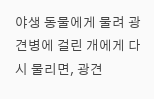야생 동물에게 물려 광견병에 걸린 개에게 다시 물리면, 광견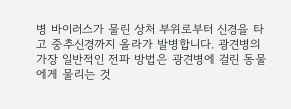병 바이러스가 물린 상처 부위로부터 신경을 타고 중추신경까지 올라가 발병합니다. 광견병의 가장 일반적인 전파 방법은 광견병에 걸린 동물에게 물리는 것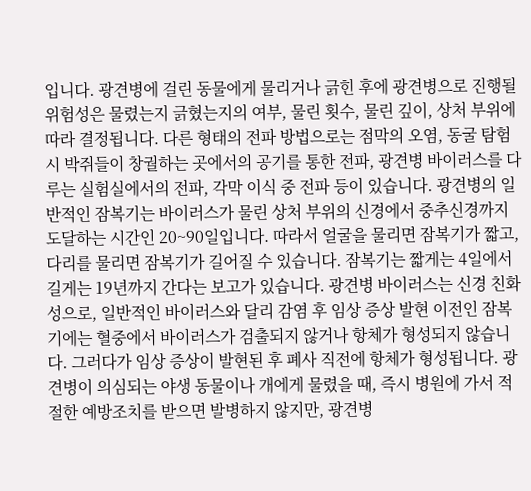입니다. 광견병에 걸린 동물에게 물리거나 긁힌 후에 광견병으로 진행될 위험성은 물렸는지 긁혔는지의 여부, 물린 횟수, 물린 깊이, 상처 부위에 따라 결정됩니다. 다른 형태의 전파 방법으로는 점막의 오염, 동굴 탐험 시 박쥐들이 창궐하는 곳에서의 공기를 통한 전파, 광견병 바이러스를 다루는 실험실에서의 전파, 각막 이식 중 전파 등이 있습니다. 광견병의 일반적인 잠복기는 바이러스가 물린 상처 부위의 신경에서 중추신경까지 도달하는 시간인 20~90일입니다. 따라서 얼굴을 물리면 잠복기가 짧고, 다리를 물리면 잠복기가 길어질 수 있습니다. 잠복기는 짧게는 4일에서 길게는 19년까지 간다는 보고가 있습니다. 광견병 바이러스는 신경 친화성으로, 일반적인 바이러스와 달리 감염 후 임상 증상 발현 이전인 잠복기에는 혈중에서 바이러스가 검출되지 않거나 항체가 형성되지 않습니다. 그러다가 임상 증상이 발현된 후 폐사 직전에 항체가 형성됩니다. 광견병이 의심되는 야생 동물이나 개에게 물렸을 때, 즉시 병원에 가서 적절한 예방조치를 받으면 발병하지 않지만, 광견병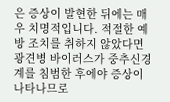은 증상이 발현한 뒤에는 매우 치명적입니다. 적절한 예방 조치를 취하지 않았다면 광견병 바이러스가 중추신경계를 침범한 후에야 증상이 나타나므로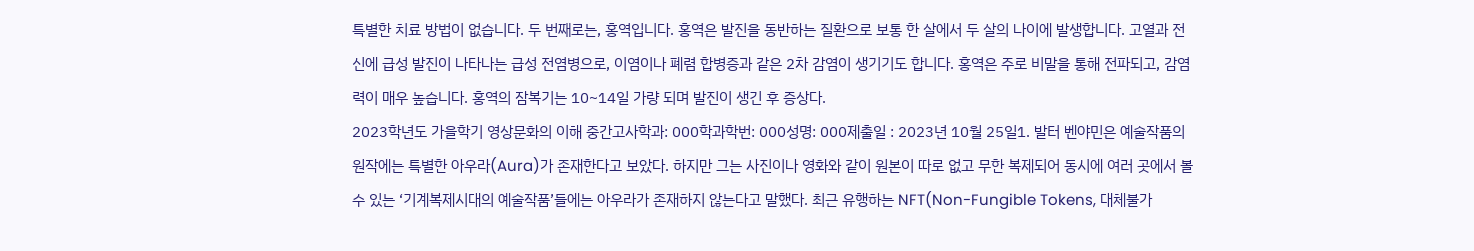특별한 치료 방법이 없습니다. 두 번째로는, 홍역입니다. 홍역은 발진을 동반하는 질환으로 보통 한 살에서 두 살의 나이에 발생합니다. 고열과 전신에 급성 발진이 나타나는 급성 전염병으로, 이염이나 폐렴 합병증과 같은 2차 감염이 생기기도 합니다. 홍역은 주로 비말을 통해 전파되고, 감염력이 매우 높습니다. 홍역의 잠복기는 10~14일 가량 되며 발진이 생긴 후 증상다.
2023학년도 가을학기 영상문화의 이해 중간고사학과: 000학과학번: 000성명: 000제출일 : 2023년 10월 25일1. 발터 벤야민은 예술작품의 원작에는 특별한 아우라(Aura)가 존재한다고 보았다. 하지만 그는 사진이나 영화와 같이 원본이 따로 없고 무한 복제되어 동시에 여러 곳에서 볼 수 있는 ‘기계복제시대의 예술작품’들에는 아우라가 존재하지 않는다고 말했다. 최근 유행하는 NFT(Non-Fungible Tokens, 대체불가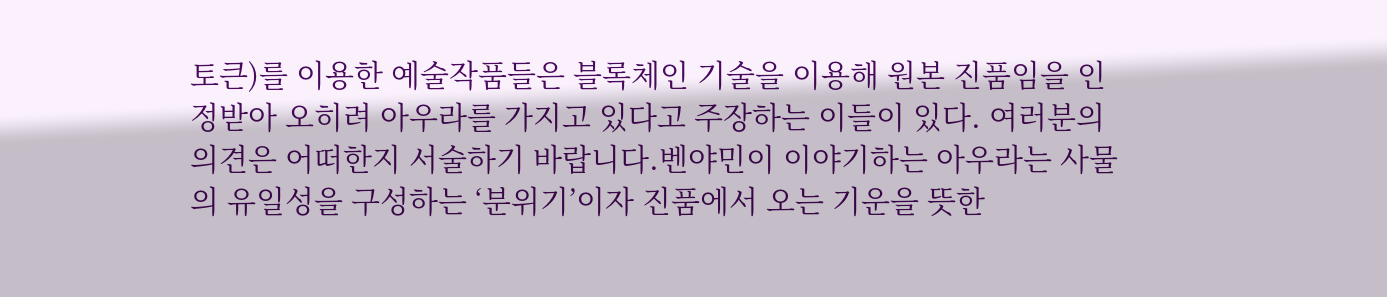토큰)를 이용한 예술작품들은 블록체인 기술을 이용해 원본 진품임을 인정받아 오히려 아우라를 가지고 있다고 주장하는 이들이 있다. 여러분의 의견은 어떠한지 서술하기 바랍니다.벤야민이 이야기하는 아우라는 사물의 유일성을 구성하는 ‘분위기’이자 진품에서 오는 기운을 뜻한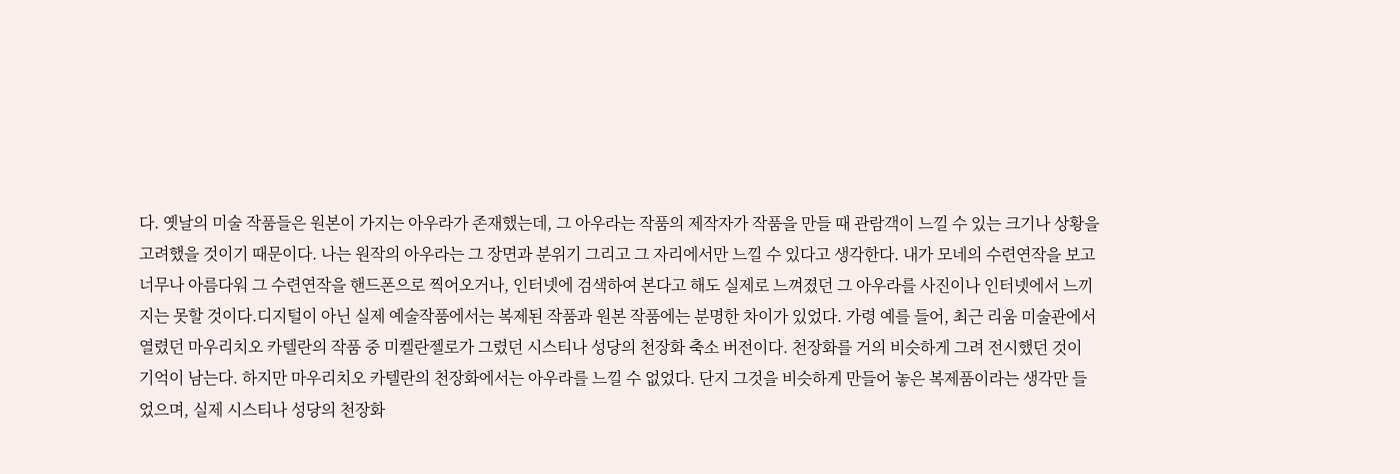다. 옛날의 미술 작품들은 원본이 가지는 아우라가 존재했는데, 그 아우라는 작품의 제작자가 작품을 만들 때 관람객이 느낄 수 있는 크기나 상황을 고려했을 것이기 때문이다. 나는 원작의 아우라는 그 장면과 분위기 그리고 그 자리에서만 느낄 수 있다고 생각한다. 내가 모네의 수련연작을 보고 너무나 아름다워 그 수련연작을 핸드폰으로 찍어오거나, 인터넷에 검색하여 본다고 해도 실제로 느껴졌던 그 아우라를 사진이나 인터넷에서 느끼지는 못할 것이다.디지털이 아닌 실제 예술작품에서는 복제된 작품과 원본 작품에는 분명한 차이가 있었다. 가령 예를 들어, 최근 리움 미술관에서 열렸던 마우리치오 카텔란의 작품 중 미켈란젤로가 그렸던 시스티나 성당의 천장화 축소 버전이다. 천장화를 거의 비슷하게 그려 전시했던 것이 기억이 남는다. 하지만 마우리치오 카텔란의 천장화에서는 아우라를 느낄 수 없었다. 단지 그것을 비슷하게 만들어 놓은 복제품이라는 생각만 들었으며, 실제 시스티나 성당의 천장화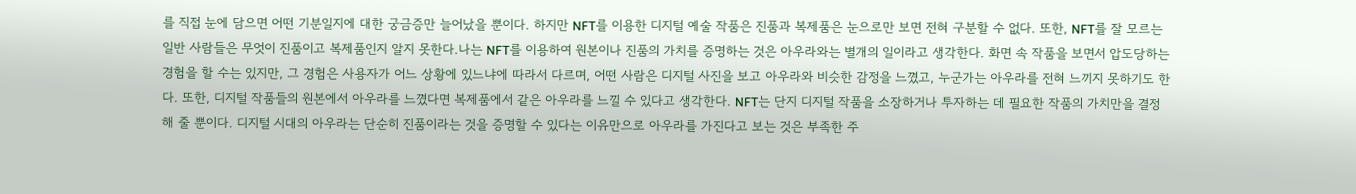를 직접 눈에 담으면 어떤 기분일지에 대한 궁금증만 늘어났을 뿐이다. 하지만 NFT를 이용한 디지털 예술 작품은 진품과 복제품은 눈으로만 보면 전혀 구분할 수 없다. 또한, NFT를 잘 모르는 일반 사람들은 무엇이 진품이고 복제품인지 알지 못한다.나는 NFT를 이용하여 원본이나 진품의 가치를 증명하는 것은 아우라와는 별개의 일이라고 생각한다. 화면 속 작품을 보면서 압도당하는 경험을 할 수는 있지만, 그 경험은 사용자가 어느 상황에 있느냐에 따라서 다르며, 어떤 사람은 디지털 사진을 보고 아우라와 비슷한 감정을 느꼈고, 누군가는 아우라를 전혀 느끼지 못하기도 한다. 또한, 디지털 작품들의 원본에서 아우라를 느꼈다면 복제품에서 같은 아우라를 느낄 수 있다고 생각한다. NFT는 단지 디지털 작품을 소장하거나 투자하는 데 필요한 작품의 가치만을 결정해 줄 뿐이다. 디지털 시대의 아우라는 단순히 진품이라는 것을 증명할 수 있다는 이유만으로 아우라를 가진다고 보는 것은 부족한 주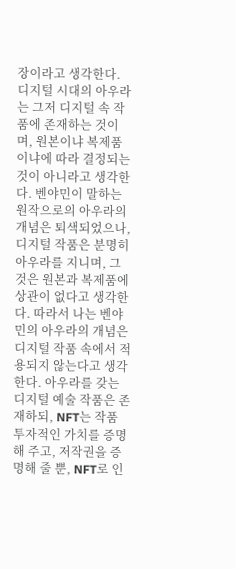장이라고 생각한다. 디지털 시대의 아우라는 그저 디지털 속 작품에 존재하는 것이며, 원본이냐 복제품이냐에 따라 결정되는 것이 아니라고 생각한다. 벤야민이 말하는 원작으로의 아우라의 개념은 퇴색되었으나, 디지털 작품은 분명히 아우라를 지니며, 그것은 원본과 복제품에 상관이 없다고 생각한다. 따라서 나는 벤야민의 아우라의 개념은 디지털 작품 속에서 적용되지 않는다고 생각한다. 아우라를 갖는 디지털 예술 작품은 존재하되, NFT는 작품 투자적인 가치를 증명해 주고, 저작권을 증명해 줄 뿐, NFT로 인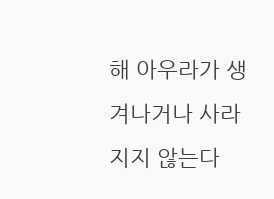해 아우라가 생겨나거나 사라지지 않는다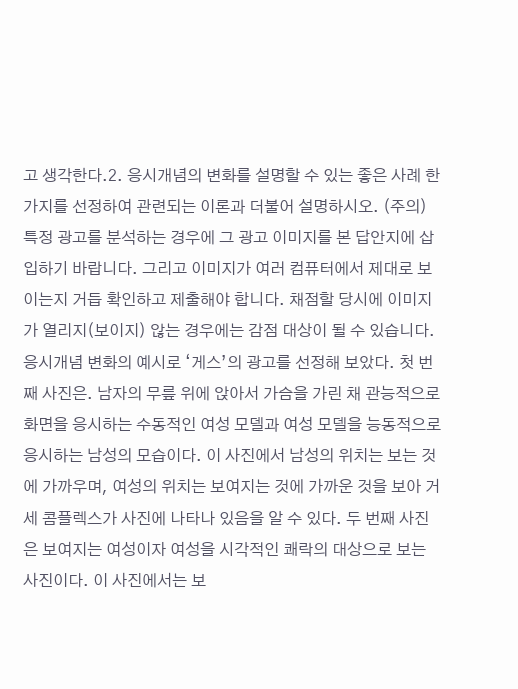고 생각한다.2. 응시개념의 변화를 설명할 수 있는 좋은 사례 한 가지를 선정하여 관련되는 이론과 더불어 설명하시오. (주의) 특정 광고를 분석하는 경우에 그 광고 이미지를 본 답안지에 삽입하기 바랍니다. 그리고 이미지가 여러 컴퓨터에서 제대로 보이는지 거듭 확인하고 제출해야 합니다. 채점할 당시에 이미지가 열리지(보이지) 않는 경우에는 감점 대상이 될 수 있습니다.응시개념 변화의 예시로 ‘게스’의 광고를 선정해 보았다. 첫 번째 사진은. 남자의 무릎 위에 앉아서 가슴을 가린 채 관능적으로 화면을 응시하는 수동적인 여성 모델과 여성 모델을 능동적으로 응시하는 남성의 모습이다. 이 사진에서 남성의 위치는 보는 것에 가까우며, 여성의 위치는 보여지는 것에 가까운 것을 보아 거세 콤플렉스가 사진에 나타나 있음을 알 수 있다. 두 번째 사진은 보여지는 여성이자 여성을 시각적인 쾌락의 대상으로 보는 사진이다. 이 사진에서는 보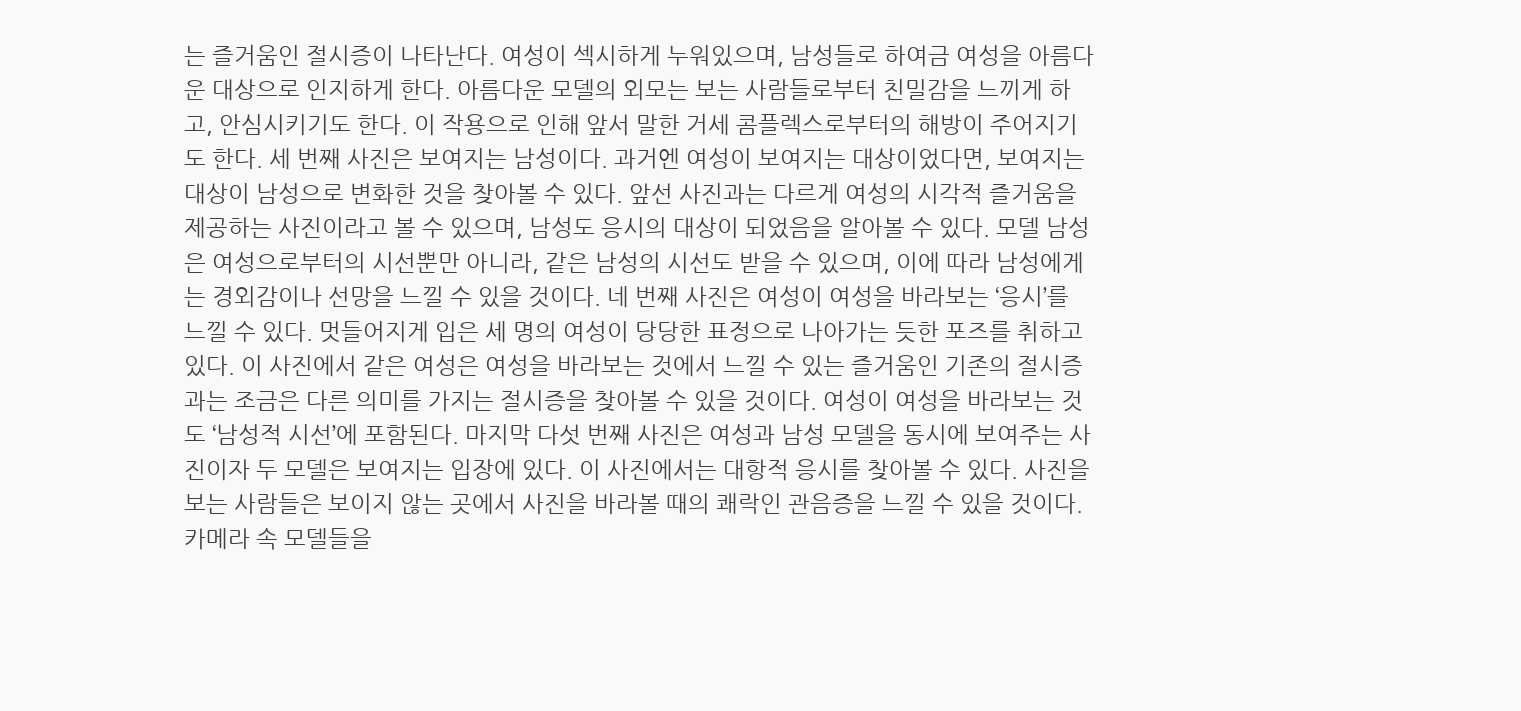는 즐거움인 절시증이 나타난다. 여성이 섹시하게 누워있으며, 남성들로 하여금 여성을 아름다운 대상으로 인지하게 한다. 아름다운 모델의 외모는 보는 사람들로부터 친밀감을 느끼게 하고, 안심시키기도 한다. 이 작용으로 인해 앞서 말한 거세 콤플렉스로부터의 해방이 주어지기도 한다. 세 번째 사진은 보여지는 남성이다. 과거엔 여성이 보여지는 대상이었다면, 보여지는 대상이 남성으로 변화한 것을 찾아볼 수 있다. 앞선 사진과는 다르게 여성의 시각적 즐거움을 제공하는 사진이라고 볼 수 있으며, 남성도 응시의 대상이 되었음을 알아볼 수 있다. 모델 남성은 여성으로부터의 시선뿐만 아니라, 같은 남성의 시선도 받을 수 있으며, 이에 따라 남성에게는 경외감이나 선망을 느낄 수 있을 것이다. 네 번째 사진은 여성이 여성을 바라보는 ‘응시’를 느낄 수 있다. 멋들어지게 입은 세 명의 여성이 당당한 표정으로 나아가는 듯한 포즈를 취하고 있다. 이 사진에서 같은 여성은 여성을 바라보는 것에서 느낄 수 있는 즐거움인 기존의 절시증과는 조금은 다른 의미를 가지는 절시증을 찾아볼 수 있을 것이다. 여성이 여성을 바라보는 것도 ‘남성적 시선’에 포함된다. 마지막 다섯 번째 사진은 여성과 남성 모델을 동시에 보여주는 사진이자 두 모델은 보여지는 입장에 있다. 이 사진에서는 대항적 응시를 찾아볼 수 있다. 사진을 보는 사람들은 보이지 않는 곳에서 사진을 바라볼 때의 쾌락인 관음증을 느낄 수 있을 것이다. 카메라 속 모델들을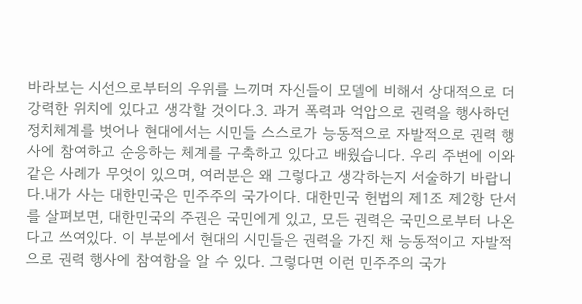바라보는 시선으로부터의 우위를 느끼며 자신들이 모델에 비해서 상대적으로 더 강력한 위치에 있다고 생각할 것이다.3. 과거 폭력과 억압으로 권력을 행사하던 정치체계를 벗어나 현대에서는 시민들 스스로가 능동적으로 자발적으로 권력 행사에 참여하고 순응하는 체계를 구축하고 있다고 배웠습니다. 우리 주변에 이와 같은 사례가 무엇이 있으며, 여러분은 왜 그렇다고 생각하는지 서술하기 바랍니다.내가 사는 대한민국은 민주주의 국가이다. 대한민국 헌법의 제1조 제2항 단서를 살펴보면, 대한민국의 주권은 국민에게 있고, 모든 권력은 국민으로부터 나온다고 쓰여있다. 이 부분에서 현대의 시민들은 권력을 가진 채 능동적이고 자발적으로 권력 행사에 참여함을 알 수 있다. 그렇다면 이런 민주주의 국가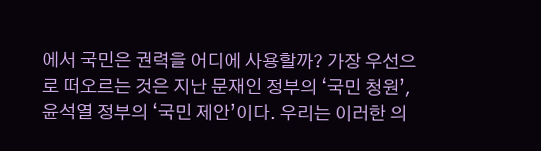에서 국민은 권력을 어디에 사용할까? 가장 우선으로 떠오르는 것은 지난 문재인 정부의 ‘국민 청원’, 윤석열 정부의 ‘국민 제안’이다. 우리는 이러한 의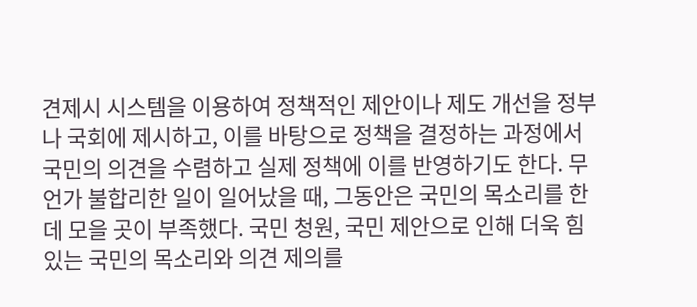견제시 시스템을 이용하여 정책적인 제안이나 제도 개선을 정부나 국회에 제시하고, 이를 바탕으로 정책을 결정하는 과정에서 국민의 의견을 수렴하고 실제 정책에 이를 반영하기도 한다. 무언가 불합리한 일이 일어났을 때, 그동안은 국민의 목소리를 한데 모을 곳이 부족했다. 국민 청원, 국민 제안으로 인해 더욱 힘 있는 국민의 목소리와 의견 제의를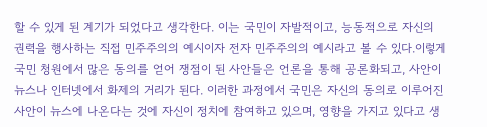할 수 있게 된 계기가 되었다고 생각한다. 이는 국민이 자발적이고, 능동적으로 자신의 권력을 행사하는 직접 민주주의의 예시이자 전자 민주주의의 예시라고 볼 수 있다.이렇게 국민 청원에서 많은 동의를 얻어 쟁점이 된 사안들은 언론을 통해 공론화되고, 사안이 뉴스나 인터넷에서 화제의 거리가 된다. 이러한 과정에서 국민은 자신의 동의로 이루어진 사안이 뉴스에 나온다는 것에 자신이 정치에 참여하고 있으며, 영향을 가지고 있다고 생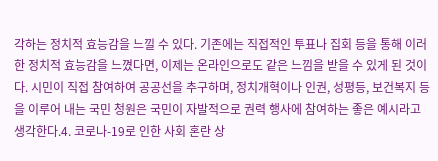각하는 정치적 효능감을 느낄 수 있다. 기존에는 직접적인 투표나 집회 등을 통해 이러한 정치적 효능감을 느꼈다면, 이제는 온라인으로도 같은 느낌을 받을 수 있게 된 것이다. 시민이 직접 참여하여 공공선을 추구하며, 정치개혁이나 인권, 성평등, 보건복지 등을 이루어 내는 국민 청원은 국민이 자발적으로 권력 행사에 참여하는 좋은 예시라고 생각한다.4. 코로나-19로 인한 사회 혼란 상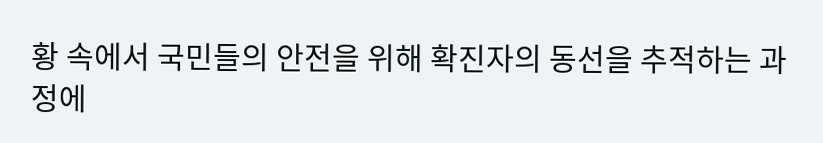황 속에서 국민들의 안전을 위해 확진자의 동선을 추적하는 과정에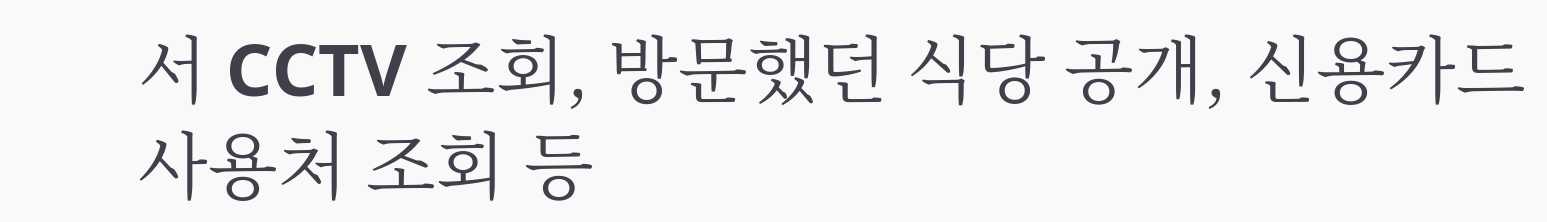서 CCTV 조회, 방문했던 식당 공개, 신용카드 사용처 조회 등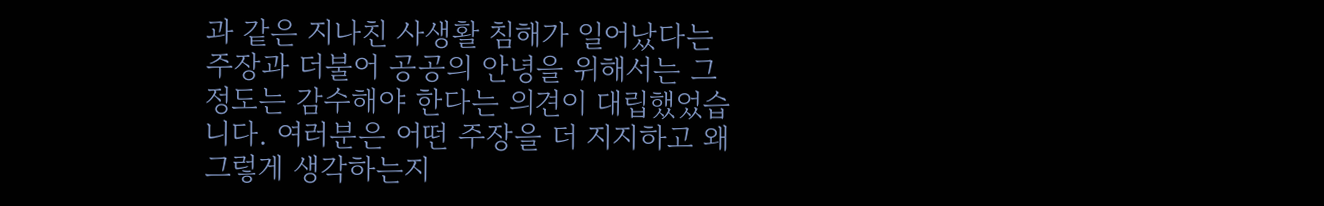과 같은 지나친 사생활 침해가 일어났다는 주장과 더불어 공공의 안녕을 위해서는 그 정도는 감수해야 한다는 의견이 대립했었습니다. 여러분은 어떤 주장을 더 지지하고 왜 그렇게 생각하는지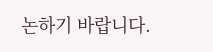논하기 바랍니다.